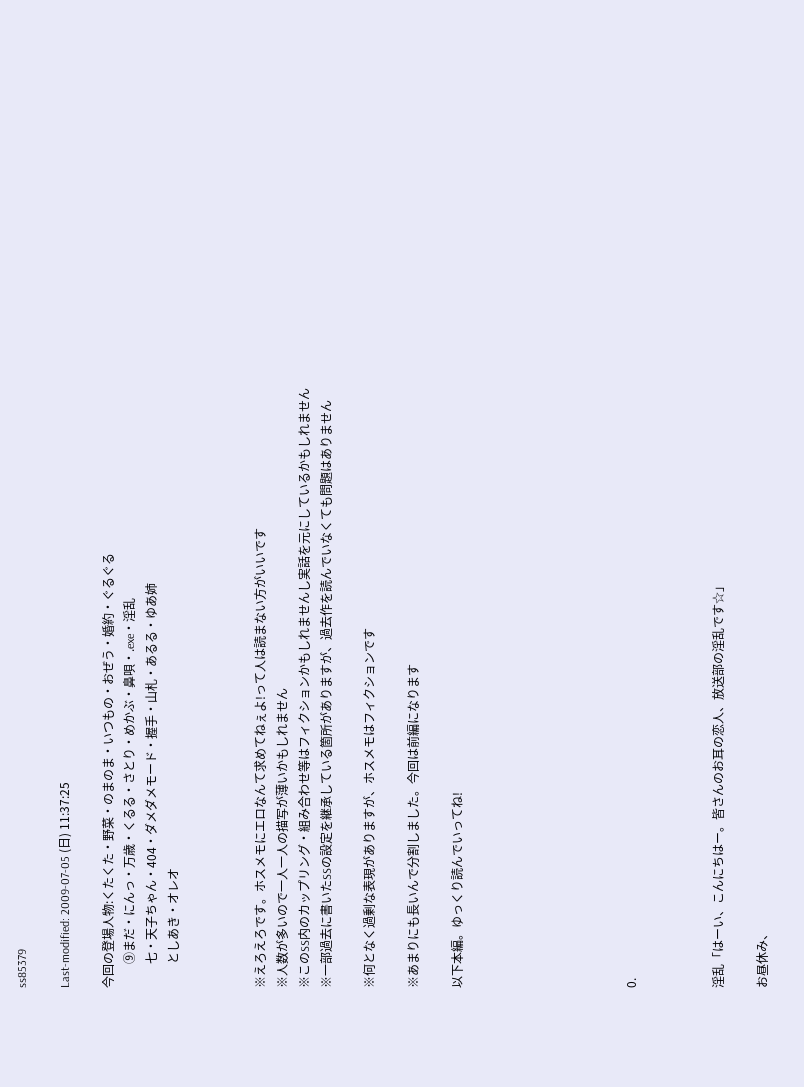ss85379

Last-modified: 2009-07-05 (日) 11:37:25

今回の登場人物:くたくた・野菜・のまのま・いつもの・おぜう・婚約・ぐるぐる
        ⑨まだ・にんっ・万歳・くるる・さとり・めかぶ・鼻唄・.exe・淫乱
        七・天子ちゃん・404・ダメダメモード・握手・山札・あるる・ゆあ姉
        としあき・オレオ



※えろえろです。ホスメモにエロなんて求めてねぇよ!って人は読まない方がいいです
※人数が多いので一人一人の描写が薄いかもしれません
※このSS内のカップリング・組み合わせ等はフィクションかもしれませんし実話を元にしているかもしれません
※一部過去に書いたSSの設定を継承している箇所がありますが、過去作を読んでいなくても問題はありません

※何となく過剰な表現がありますが、ホスメモはフィクションです

※あまりにも長いんで分割しました。今回は前編になります

以下本編。ゆっくり読んでいってね!







0.



淫乱「はーい、こんにちはー。皆さんのお耳の恋人、放送部の淫乱です☆」

お昼休み、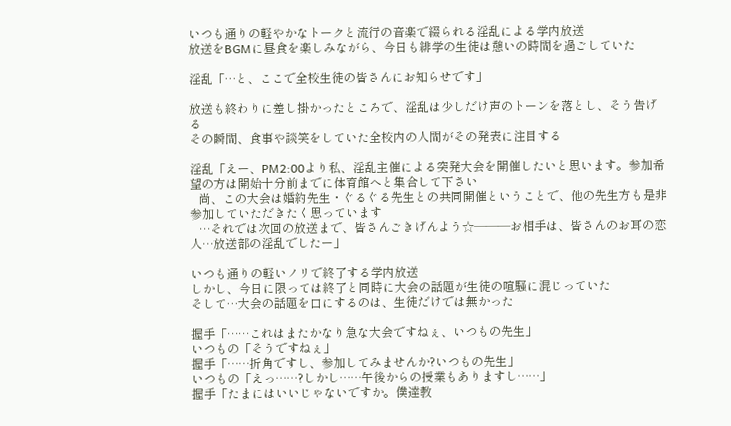いつも通りの軽やかなトークと流行の音楽で綴られる淫乱による学内放送
放送をBGMに昼食を楽しみながら、今日も緋学の生徒は憩いの時間を過ごしていた

淫乱「…と、ここで全校生徒の皆さんにお知らせです」

放送も終わりに差し掛かったところで、淫乱は少しだけ声のトーンを落とし、そう告げる
その瞬間、食事や談笑をしていた全校内の人間がその発表に注目する

淫乱「えー、PM2:00より私、淫乱主催による突発大会を開催したいと思います。参加希望の方は開始十分前までに体育館へと集合して下さい
   尚、この大会は婚約先生・ぐるぐる先生との共同開催ということで、他の先生方も是非参加していただきたく思っています
   …それでは次回の放送まで、皆さんごきげんよう☆―――お相手は、皆さんのお耳の恋人…放送部の淫乱でしたー」

いつも通りの軽いノリで終了する学内放送
しかし、今日に限っては終了と同時に大会の話題が生徒の喧騒に混じっていた
そして…大会の話題を口にするのは、生徒だけでは無かった

握手「……これはまたかなり急な大会ですねぇ、いつもの先生」
いつもの「そうですねぇ」
握手「……折角ですし、参加してみませんか?いつもの先生」
いつもの「えっ……?しかし……午後からの授業もありますし……」
握手「たまにはいいじゃないですか。僕達教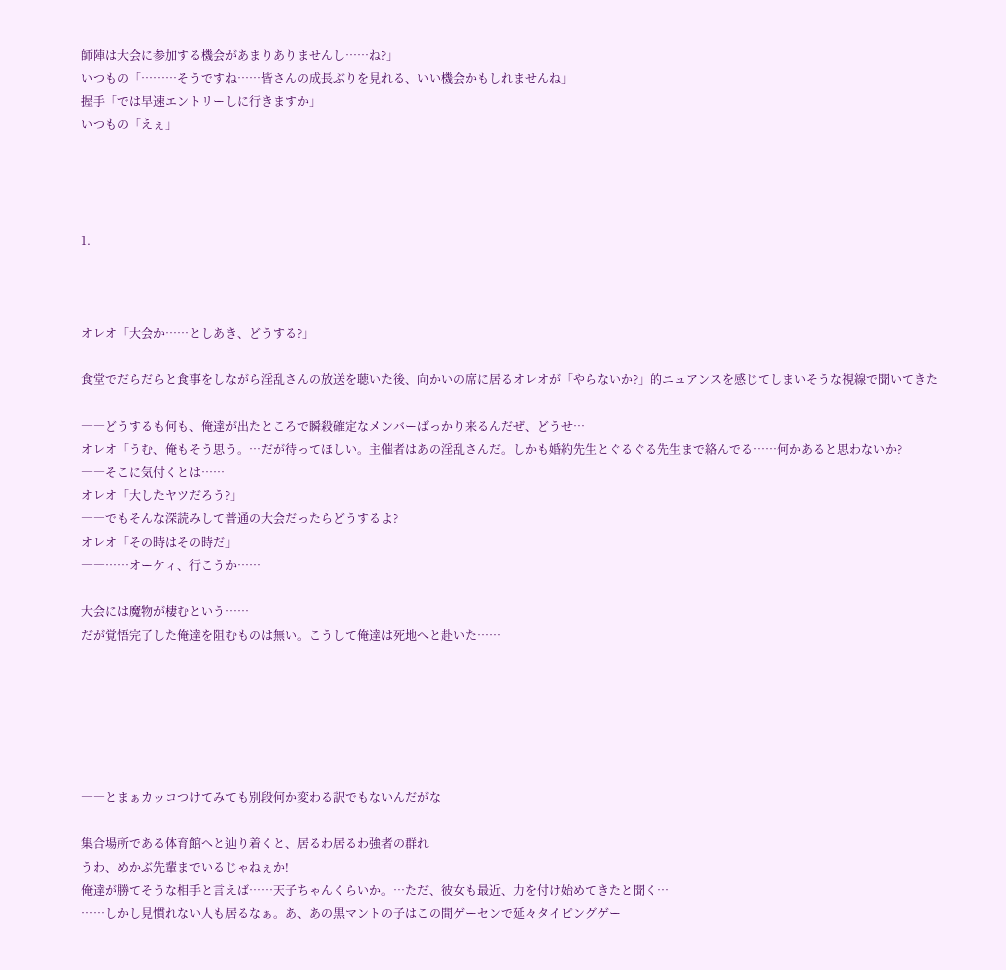師陣は大会に参加する機会があまりありませんし……ね?」
いつもの「………そうですね……皆さんの成長ぶりを見れる、いい機会かもしれませんね」
握手「では早速エントリーしに行きますか」
いつもの「えぇ」




1.



オレオ「大会か……としあき、どうする?」

食堂でだらだらと食事をしながら淫乱さんの放送を聴いた後、向かいの席に居るオレオが「やらないか?」的ニュアンスを感じてしまいそうな視線で聞いてきた

――どうするも何も、俺達が出たところで瞬殺確定なメンバーばっかり来るんだぜ、どうせ…
オレオ「うむ、俺もそう思う。…だが待ってほしい。主催者はあの淫乱さんだ。しかも婚約先生とぐるぐる先生まで絡んでる……何かあると思わないか?
――そこに気付くとは……
オレオ「大したヤツだろう?」
――でもそんな深読みして普通の大会だったらどうするよ?
オレオ「その時はその時だ」
――……オーケィ、行こうか……

大会には魔物が棲むという……
だが覚悟完了した俺達を阻むものは無い。こうして俺達は死地へと赴いた……






――とまぁカッコつけてみても別段何か変わる訳でもないんだがな

集合場所である体育館へと辿り着くと、居るわ居るわ強者の群れ
うわ、めかぶ先輩までいるじゃねぇか!
俺達が勝てそうな相手と言えば……天子ちゃんくらいか。…ただ、彼女も最近、力を付け始めてきたと聞く…
……しかし見慣れない人も居るなぁ。あ、あの黒マントの子はこの間ゲーセンで延々タイピングゲー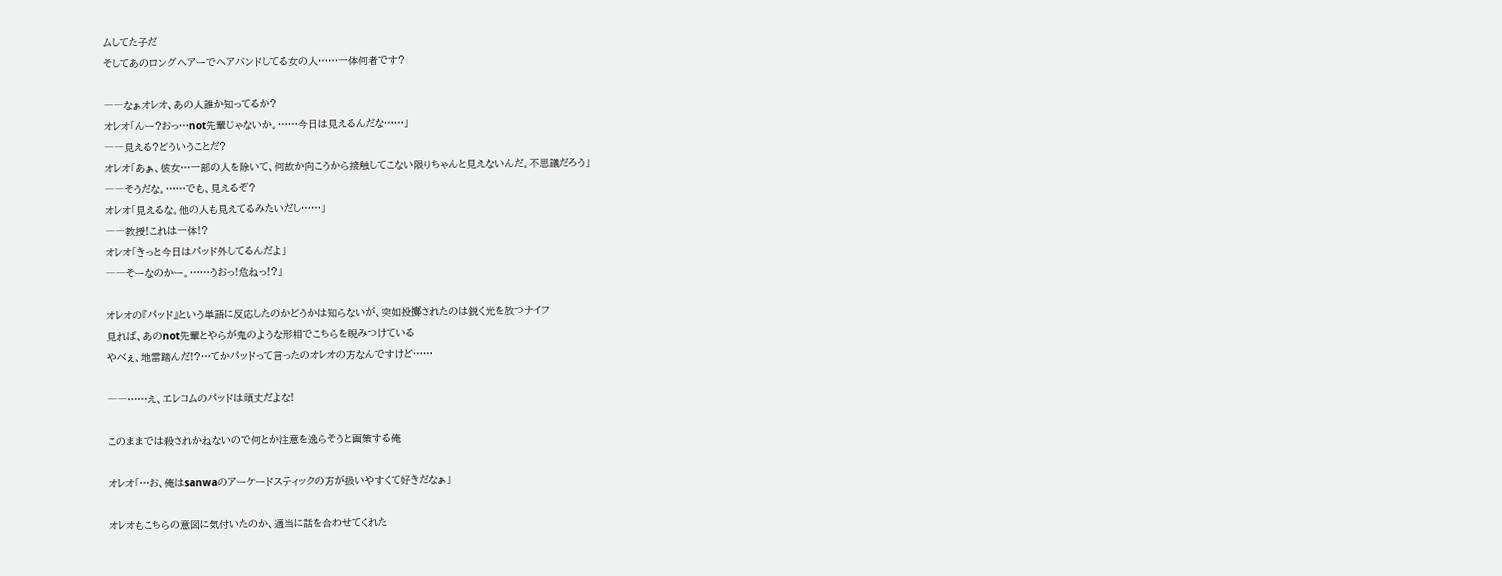ムしてた子だ
そしてあのロングヘアーでヘアバンドしてる女の人……一体何者です?

――なぁオレオ、あの人誰か知ってるか?
オレオ「んー?おっ…not先輩じゃないか。……今日は見えるんだな……」
――見える?どういうことだ?
オレオ「あぁ、彼女…一部の人を除いて、何故か向こうから接触してこない限りちゃんと見えないんだ。不思議だろう」
――そうだな。……でも、見えるぞ?
オレオ「見えるな。他の人も見えてるみたいだし……」
――教授!これは一体!?
オレオ「きっと今日はパッド外してるんだよ」
――そーなのかー。……うおっ!危ねっ!?」

オレオの『パッド』という単語に反応したのかどうかは知らないが、突如投擲されたのは鋭く光を放つナイフ
見れば、あのnot先輩とやらが鬼のような形相でこちらを睨みつけている
やべぇ、地雷踏んだ!?…てかパッドって言ったのオレオの方なんですけど……

――……え、エレコムのパッドは頑丈だよな!

このままでは殺されかねないので何とか注意を逸らそうと画策する俺

オレオ「…お、俺はsanwaのアーケードスティックの方が扱いやすくて好きだなぁ」

オレオもこちらの意図に気付いたのか、適当に話を合わせてくれた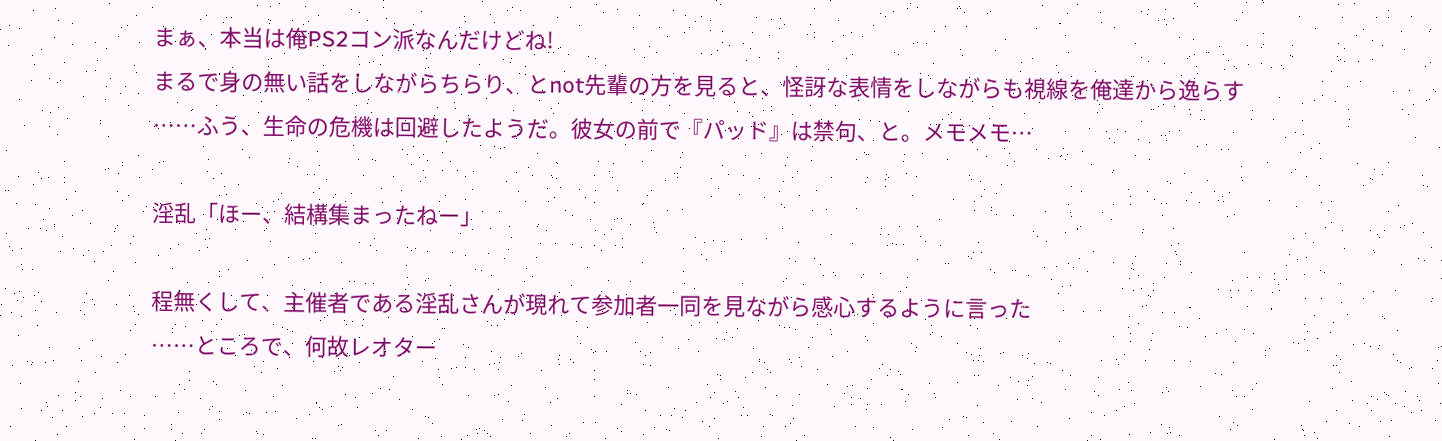まぁ、本当は俺PS2コン派なんだけどね!
まるで身の無い話をしながらちらり、とnot先輩の方を見ると、怪訝な表情をしながらも視線を俺達から逸らす
……ふう、生命の危機は回避したようだ。彼女の前で『パッド』は禁句、と。メモメモ…

淫乱「ほー、結構集まったねー」

程無くして、主催者である淫乱さんが現れて参加者一同を見ながら感心するように言った
……ところで、何故レオター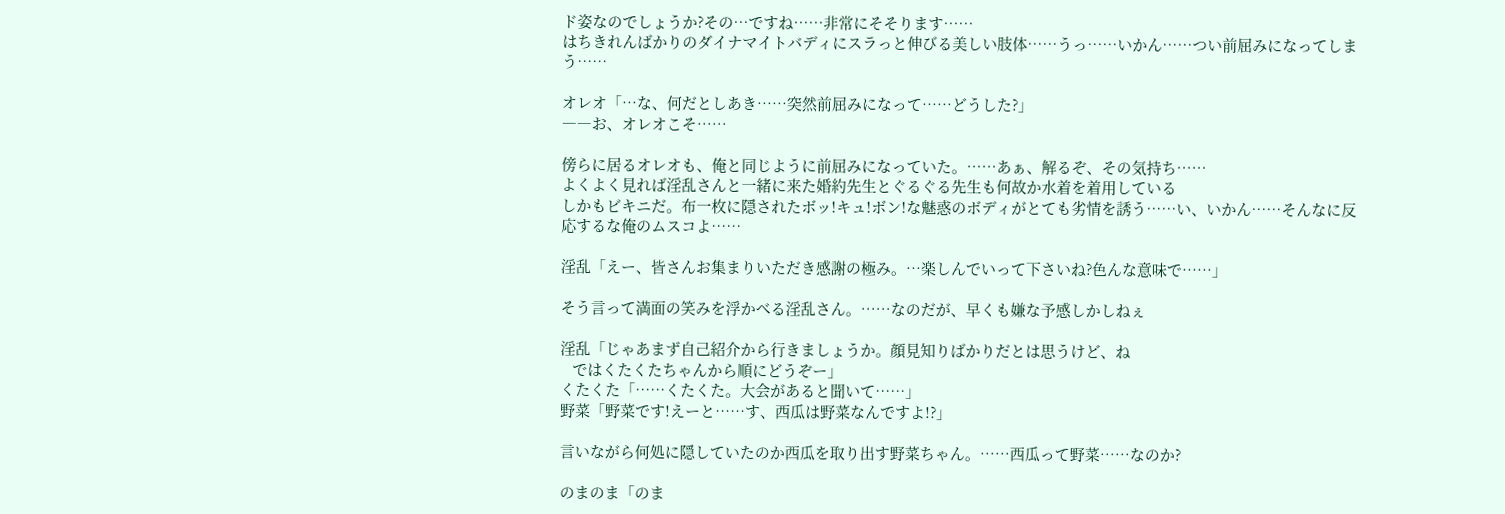ド姿なのでしょうか?その…ですね……非常にそそります……
はちきれんばかりのダイナマイトバディにスラっと伸びる美しい肢体……うっ……いかん……つい前屈みになってしまう……

オレオ「…な、何だとしあき……突然前屈みになって……どうした?」
――お、オレオこそ……

傍らに居るオレオも、俺と同じように前屈みになっていた。……あぁ、解るぞ、その気持ち……
よくよく見れば淫乱さんと一緒に来た婚約先生とぐるぐる先生も何故か水着を着用している
しかもビキニだ。布一枚に隠されたボッ!キュ!ボン!な魅惑のボディがとても劣情を誘う……い、いかん……そんなに反応するな俺のムスコよ……

淫乱「えー、皆さんお集まりいただき感謝の極み。…楽しんでいって下さいね?色んな意味で……」

そう言って満面の笑みを浮かべる淫乱さん。……なのだが、早くも嫌な予感しかしねぇ

淫乱「じゃあまず自己紹介から行きましょうか。顔見知りばかりだとは思うけど、ね
   ではくたくたちゃんから順にどうぞー」
くたくた「……くたくた。大会があると聞いて……」
野菜「野菜です!えーと……す、西瓜は野菜なんですよ!?」

言いながら何処に隠していたのか西瓜を取り出す野菜ちゃん。……西瓜って野菜……なのか?

のまのま「のま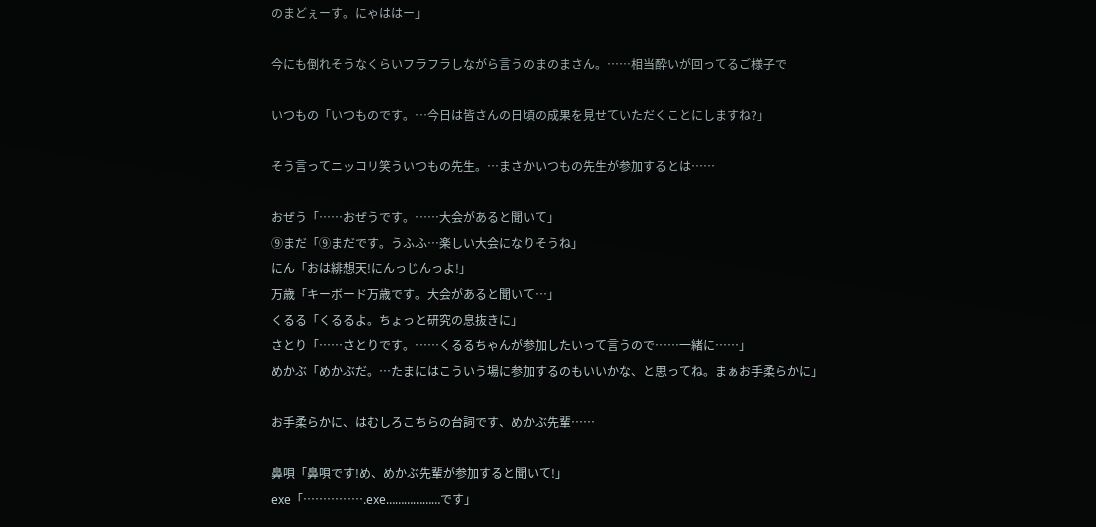のまどぇーす。にゃははー」

今にも倒れそうなくらいフラフラしながら言うのまのまさん。……相当酔いが回ってるご様子で

いつもの「いつものです。…今日は皆さんの日頃の成果を見せていただくことにしますね?」

そう言ってニッコリ笑ういつもの先生。…まさかいつもの先生が参加するとは……

おぜう「……おぜうです。……大会があると聞いて」
⑨まだ「⑨まだです。うふふ…楽しい大会になりそうね」
にん「おは緋想天!にんっじんっよ!」
万歳「キーボード万歳です。大会があると聞いて…」
くるる「くるるよ。ちょっと研究の息抜きに」
さとり「……さとりです。……くるるちゃんが参加したいって言うので……一緒に……」
めかぶ「めかぶだ。…たまにはこういう場に参加するのもいいかな、と思ってね。まぁお手柔らかに」

お手柔らかに、はむしろこちらの台詞です、めかぶ先輩……

鼻唄「鼻唄です!め、めかぶ先輩が参加すると聞いて!」
exe「…………….exe………………です」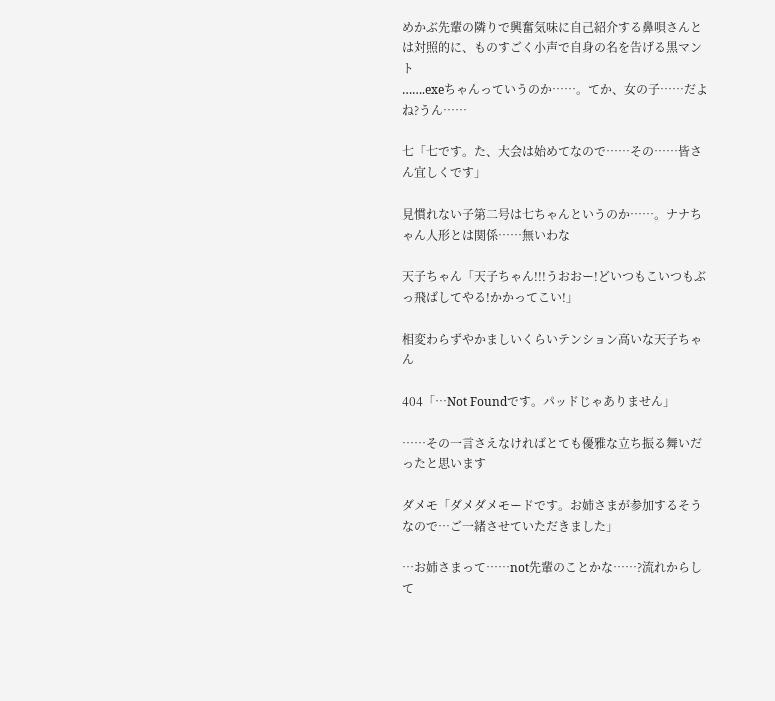めかぶ先輩の隣りで興奮気味に自己紹介する鼻唄さんとは対照的に、ものすごく小声で自身の名を告げる黒マント
…….exeちゃんっていうのか……。てか、女の子……だよね?うん……

七「七です。た、大会は始めてなので……その……皆さん宜しくです」

見慣れない子第二号は七ちゃんというのか……。ナナちゃん人形とは関係……無いわな

天子ちゃん「天子ちゃん!!!うおおー!どいつもこいつもぶっ飛ばしてやる!かかってこい!」

相変わらずやかましいくらいテンション高いな天子ちゃん

404「…Not Foundです。パッドじゃありません」

……その一言さえなければとても優雅な立ち振る舞いだったと思います

ダメモ「ダメダメモードです。お姉さまが参加するそうなので…ご一緒させていただきました」

…お姉さまって……not先輩のことかな……?流れからして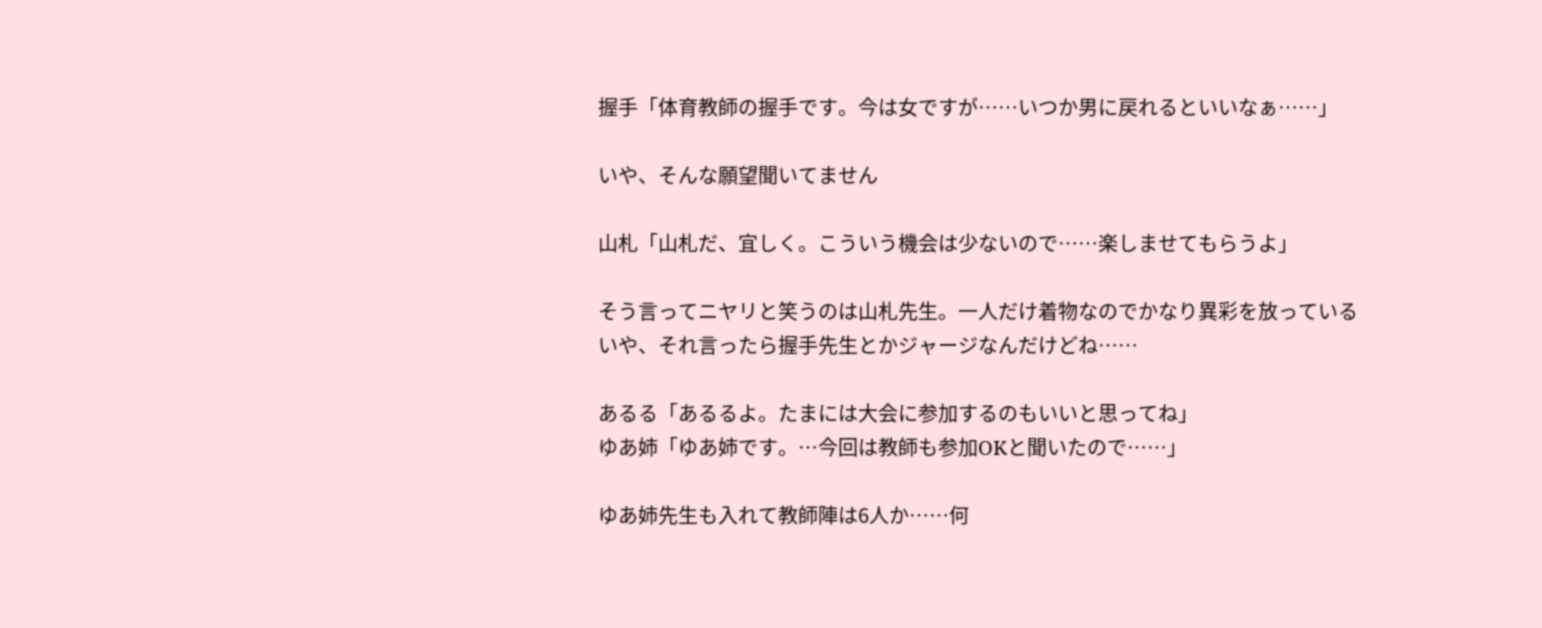握手「体育教師の握手です。今は女ですが……いつか男に戻れるといいなぁ……」

いや、そんな願望聞いてません

山札「山札だ、宜しく。こういう機会は少ないので……楽しませてもらうよ」

そう言ってニヤリと笑うのは山札先生。一人だけ着物なのでかなり異彩を放っている
いや、それ言ったら握手先生とかジャージなんだけどね……

あるる「あるるよ。たまには大会に参加するのもいいと思ってね」
ゆあ姉「ゆあ姉です。…今回は教師も参加OKと聞いたので……」

ゆあ姉先生も入れて教師陣は6人か……何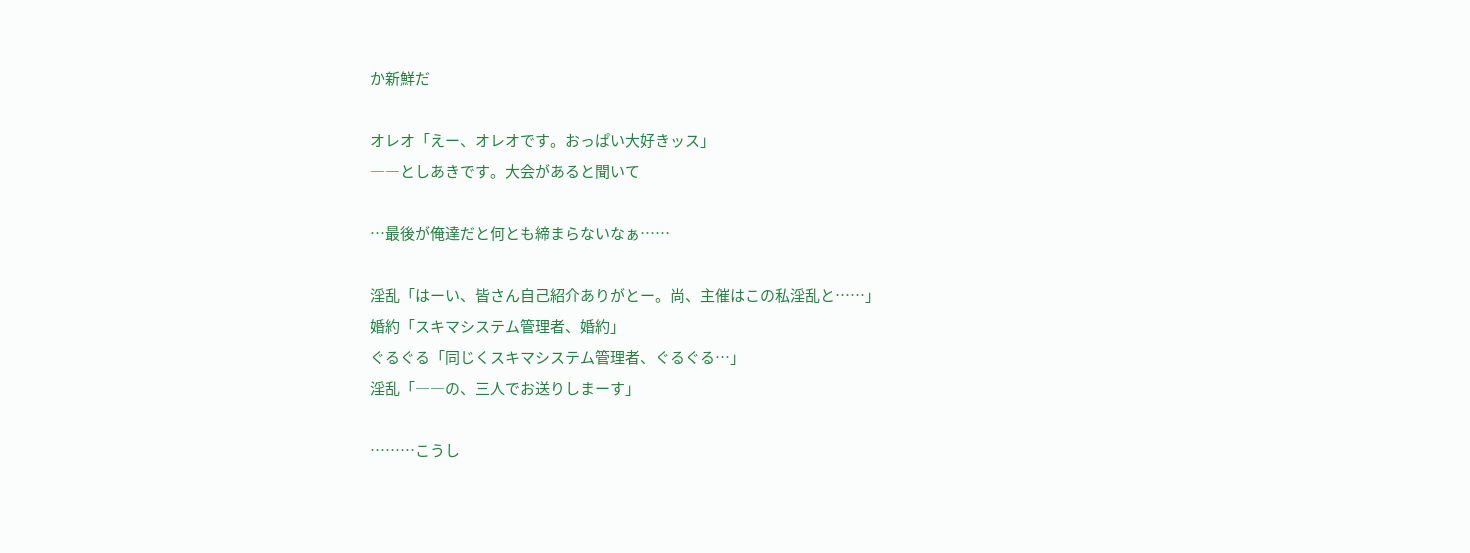か新鮮だ

オレオ「えー、オレオです。おっぱい大好きッス」
――としあきです。大会があると聞いて

…最後が俺達だと何とも締まらないなぁ……

淫乱「はーい、皆さん自己紹介ありがとー。尚、主催はこの私淫乱と……」
婚約「スキマシステム管理者、婚約」
ぐるぐる「同じくスキマシステム管理者、ぐるぐる…」
淫乱「――の、三人でお送りしまーす」

………こうし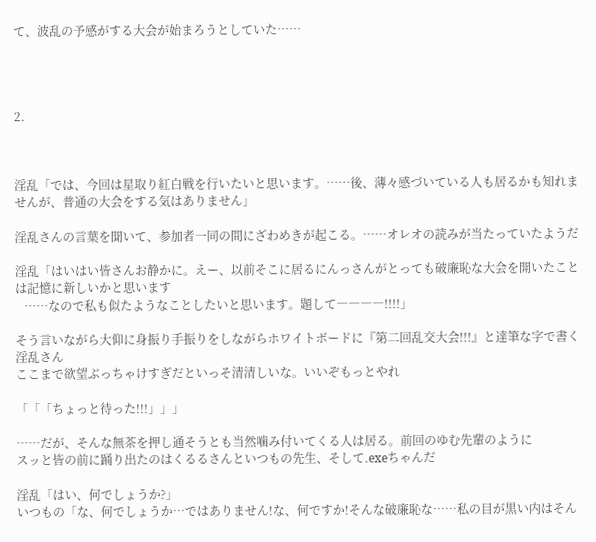て、波乱の予感がする大会が始まろうとしていた……




2.



淫乱「では、今回は星取り紅白戦を行いたいと思います。……後、薄々感づいている人も居るかも知れませんが、普通の大会をする気はありません」

淫乱さんの言葉を聞いて、参加者一同の間にざわめきが起こる。……オレオの読みが当たっていたようだ

淫乱「はいはい皆さんお静かに。えー、以前そこに居るにんっさんがとっても破廉恥な大会を開いたことは記憶に新しいかと思います
   ……なので私も似たようなことしたいと思います。題して――――!!!!」

そう言いながら大仰に身振り手振りをしながらホワイトボードに『第二回乱交大会!!!』と達筆な字で書く淫乱さん
ここまで欲望ぶっちゃけすぎだといっそ清清しいな。いいぞもっとやれ

「「「ちょっと待った!!!」」」

……だが、そんな無茶を押し通そうとも当然噛み付いてくる人は居る。前回のゆむ先輩のように
スッと皆の前に踊り出たのはくるるさんといつもの先生、そして.exeちゃんだ

淫乱「はい、何でしょうか?」
いつもの「な、何でしょうか…ではありません!な、何ですか!そんな破廉恥な……私の目が黒い内はそん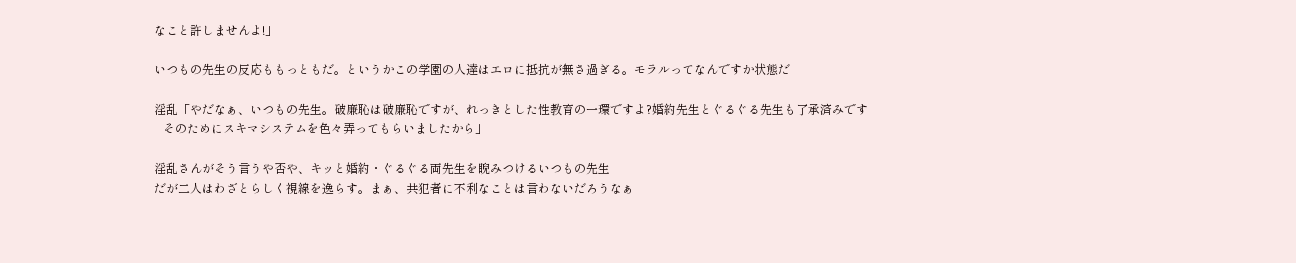なこと許しませんよ!」

いつもの先生の反応ももっともだ。というかこの学園の人達はエロに抵抗が無さ過ぎる。モラルってなんですか状態だ

淫乱「やだなぁ、いつもの先生。破廉恥は破廉恥ですが、れっきとした性教育の一環ですよ?婚約先生とぐるぐる先生も了承済みです
   そのためにスキマシステムを色々弄ってもらいましたから」

淫乱さんがそう言うや否や、キッと婚約・ぐるぐる両先生を睨みつけるいつもの先生
だが二人はわざとらしく視線を逸らす。まぁ、共犯者に不利なことは言わないだろうなぁ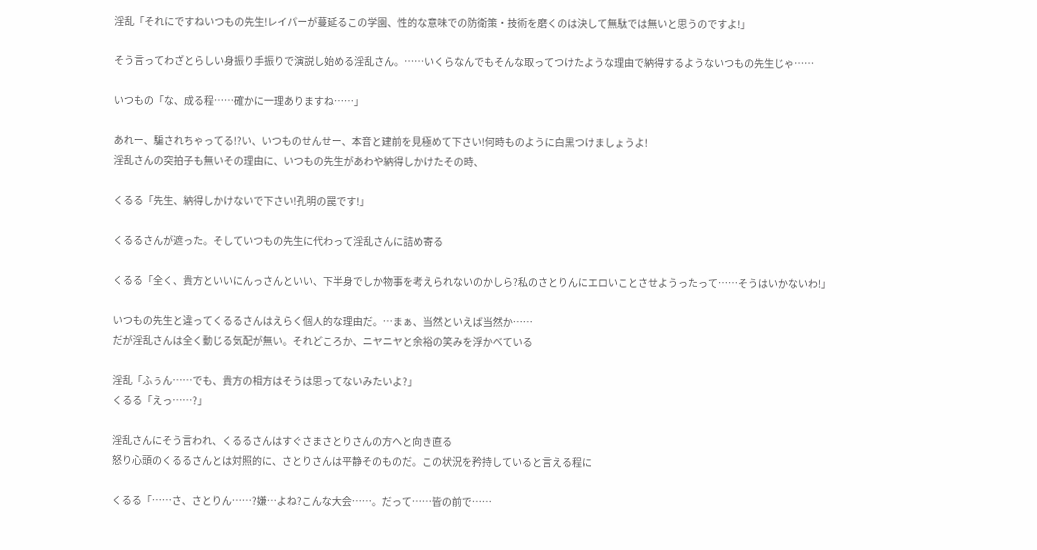淫乱「それにですねいつもの先生!レイパーが蔓延るこの学園、性的な意味での防衛策・技術を磨くのは決して無駄では無いと思うのですよ!」

そう言ってわざとらしい身振り手振りで演説し始める淫乱さん。……いくらなんでもそんな取ってつけたような理由で納得するようないつもの先生じゃ……

いつもの「な、成る程……確かに一理ありますね……」

あれー、騙されちゃってる!?い、いつものせんせー、本音と建前を見極めて下さい!何時ものように白黒つけましょうよ!
淫乱さんの突拍子も無いその理由に、いつもの先生があわや納得しかけたその時、

くるる「先生、納得しかけないで下さい!孔明の罠です!」

くるるさんが遮った。そしていつもの先生に代わって淫乱さんに詰め寄る

くるる「全く、貴方といいにんっさんといい、下半身でしか物事を考えられないのかしら?私のさとりんにエロいことさせようったって……そうはいかないわ!」

いつもの先生と違ってくるるさんはえらく個人的な理由だ。…まぁ、当然といえば当然か……
だが淫乱さんは全く動じる気配が無い。それどころか、ニヤニヤと余裕の笑みを浮かべている

淫乱「ふぅん……でも、貴方の相方はそうは思ってないみたいよ?」
くるる「えっ……?」

淫乱さんにそう言われ、くるるさんはすぐさまさとりさんの方へと向き直る
怒り心頭のくるるさんとは対照的に、さとりさんは平静そのものだ。この状況を矜持していると言える程に

くるる「……さ、さとりん……?嫌…よね?こんな大会……。だって……皆の前で……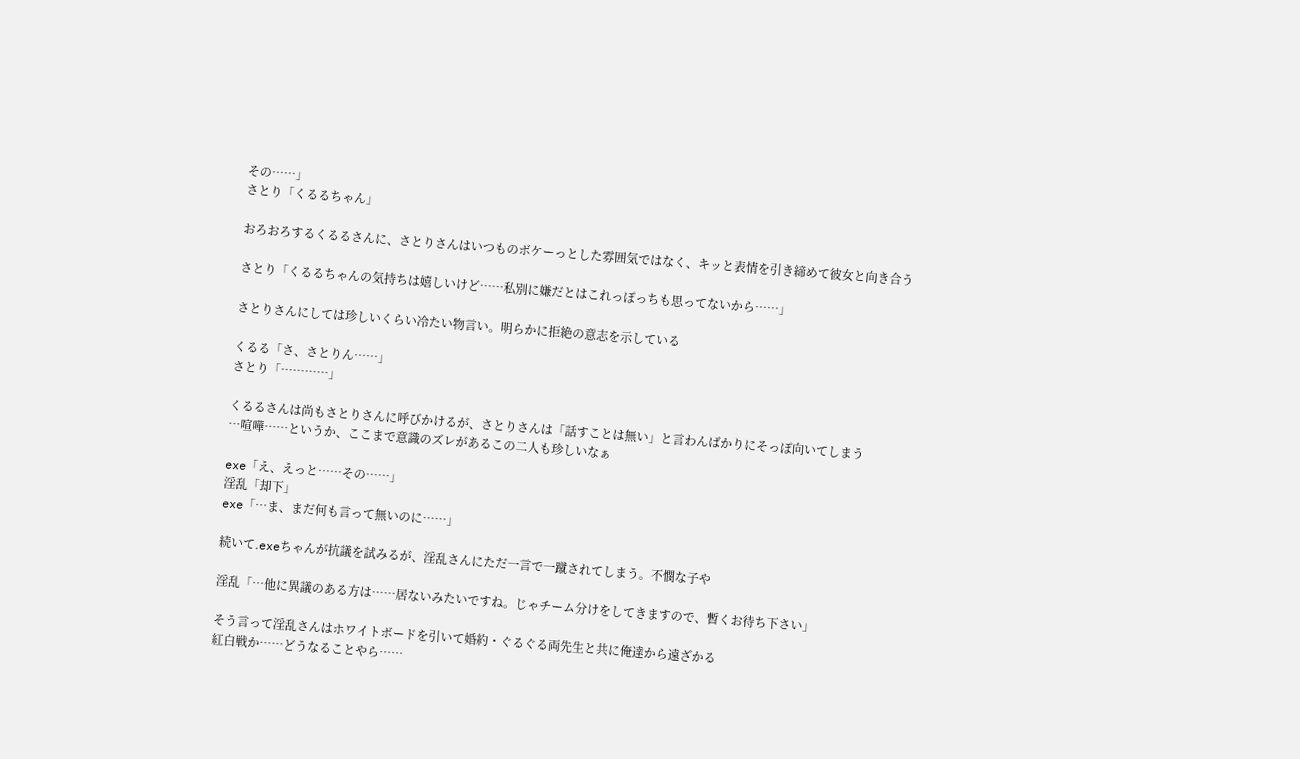その……」
さとり「くるるちゃん」

おろおろするくるるさんに、さとりさんはいつものボケーっとした雰囲気ではなく、キッと表情を引き締めて彼女と向き合う

さとり「くるるちゃんの気持ちは嬉しいけど……私別に嫌だとはこれっぽっちも思ってないから……」

さとりさんにしては珍しいくらい冷たい物言い。明らかに拒絶の意志を示している

くるる「さ、さとりん……」
さとり「…………」

くるるさんは尚もさとりさんに呼びかけるが、さとりさんは「話すことは無い」と言わんばかりにそっぽ向いてしまう
…喧嘩……というか、ここまで意識のズレがあるこの二人も珍しいなぁ

exe「え、えっと……その……」
淫乱「却下」
exe「…ま、まだ何も言って無いのに……」

続いて.exeちゃんが抗議を試みるが、淫乱さんにただ一言で一蹴されてしまう。不憫な子や

淫乱「…他に異議のある方は……居ないみたいですね。じゃチーム分けをしてきますので、暫くお待ち下さい」

そう言って淫乱さんはホワイトボードを引いて婚約・ぐるぐる両先生と共に俺達から遠ざかる
紅白戦か……どうなることやら……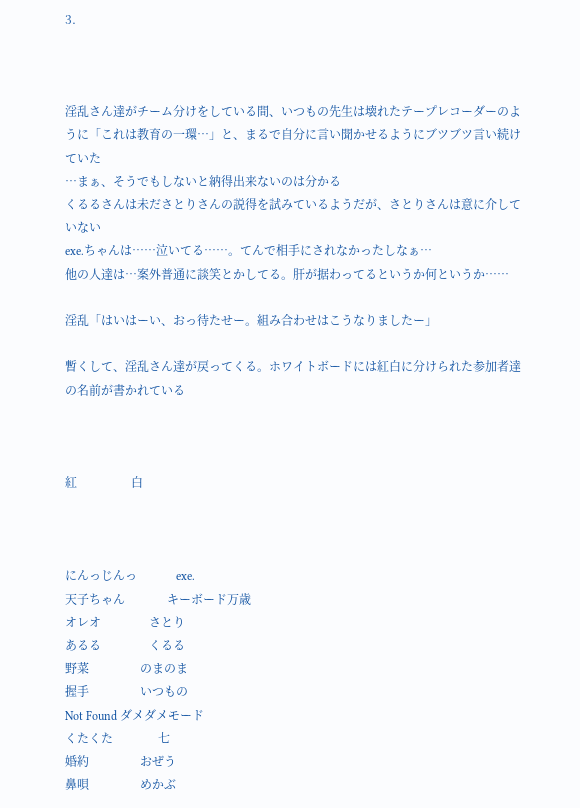3.



淫乱さん達がチーム分けをしている間、いつもの先生は壊れたテープレコーダーのように「これは教育の一環…」と、まるで自分に言い聞かせるようにブツブツ言い続けていた
…まぁ、そうでもしないと納得出来ないのは分かる
くるるさんは未ださとりさんの説得を試みているようだが、さとりさんは意に介していない
exe.ちゃんは……泣いてる……。てんで相手にされなかったしなぁ…
他の人達は…案外普通に談笑とかしてる。肝が据わってるというか何というか……

淫乱「はいはーい、おっ待たせー。組み合わせはこうなりましたー」

暫くして、淫乱さん達が戻ってくる。ホワイトボードには紅白に分けられた参加者達の名前が書かれている



紅                  白



にんっじんっ             exe.
天子ちゃん              キーボード万歳
オレオ                さとり
あるる                くるる
野菜                 のまのま
握手                 いつもの
Not Found ダメダメモード
くたくた               七
婚約                 おぜう
鼻唄                 めかぶ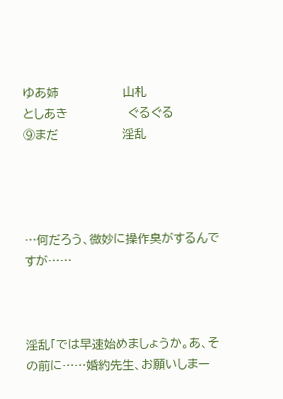ゆあ姉                山札
としあき               ぐるぐる
⑨まだ                淫乱




…何だろう、微妙に操作臭がするんですが……



淫乱「では早速始めましょうか。あ、その前に……婚約先生、お願いしまー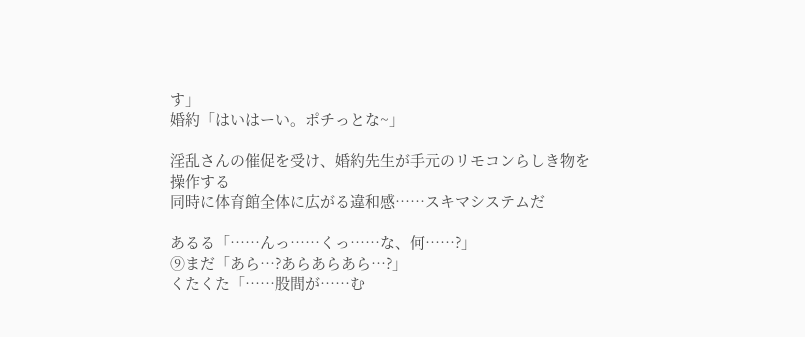す」
婚約「はいはーい。ポチっとな~」

淫乱さんの催促を受け、婚約先生が手元のリモコンらしき物を操作する
同時に体育館全体に広がる違和感……スキマシステムだ

あるる「……んっ……くっ……な、何……?」
⑨まだ「あら…?あらあらあら…?」
くたくた「……股間が……む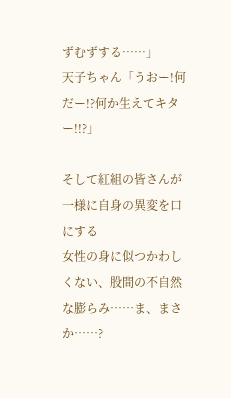ずむずする……」
天子ちゃん「うおー!何だー!?何か生えてキター!!?」

そして紅組の皆さんが一様に自身の異変を口にする
女性の身に似つかわしくない、股間の不自然な膨らみ……ま、まさか……?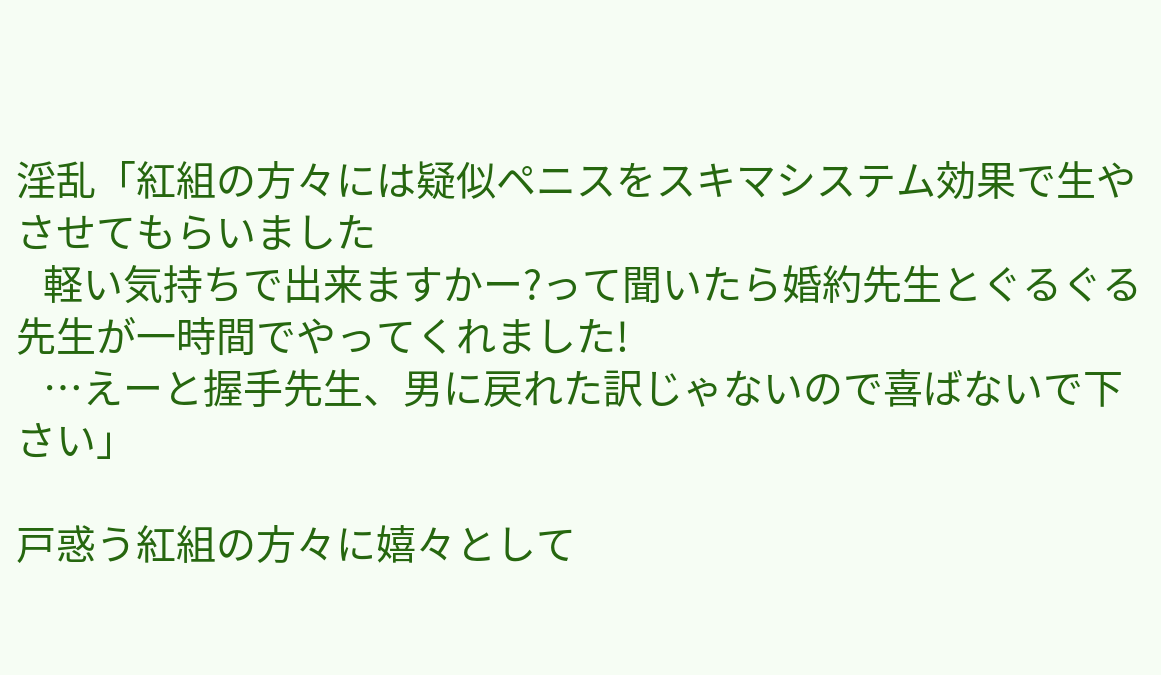淫乱「紅組の方々には疑似ペニスをスキマシステム効果で生やさせてもらいました
   軽い気持ちで出来ますかー?って聞いたら婚約先生とぐるぐる先生が一時間でやってくれました!
   …えーと握手先生、男に戻れた訳じゃないので喜ばないで下さい」

戸惑う紅組の方々に嬉々として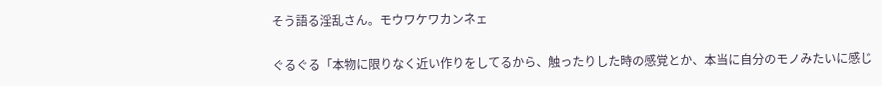そう語る淫乱さん。モウワケワカンネェ

ぐるぐる「本物に限りなく近い作りをしてるから、触ったりした時の感覚とか、本当に自分のモノみたいに感じ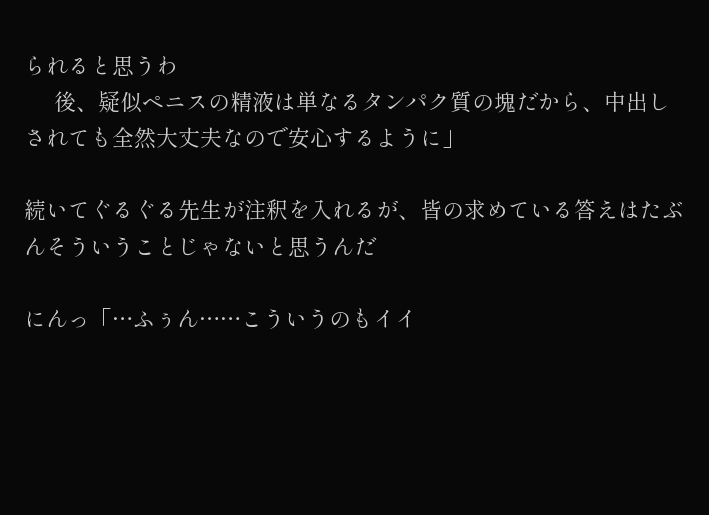られると思うわ
     後、疑似ペニスの精液は単なるタンパク質の塊だから、中出しされても全然大丈夫なので安心するように」

続いてぐるぐる先生が注釈を入れるが、皆の求めている答えはたぶんそういうことじゃないと思うんだ

にんっ「…ふぅん……こういうのもイイ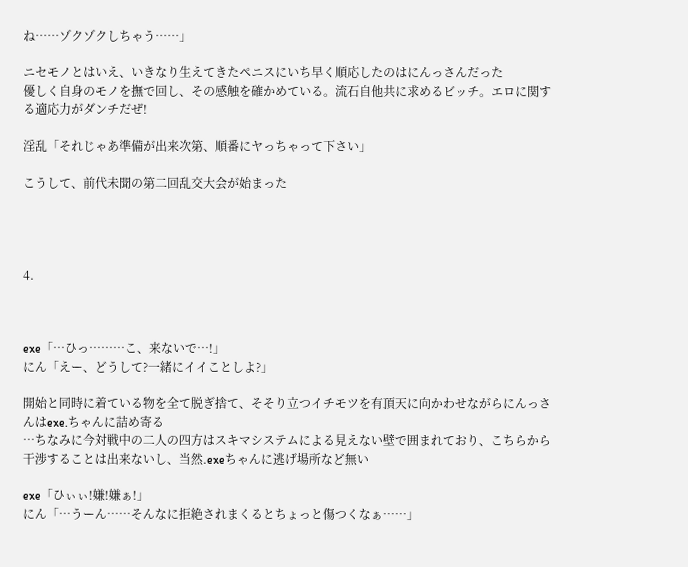ね……ゾクゾクしちゃう……」

ニセモノとはいえ、いきなり生えてきたペニスにいち早く順応したのはにんっさんだった
優しく自身のモノを撫で回し、その感触を確かめている。流石自他共に求めるビッチ。エロに関する適応力がダンチだぜ!

淫乱「それじゃあ準備が出来次第、順番にヤっちゃって下さい」

こうして、前代未聞の第二回乱交大会が始まった




4.



exe「…ひっ………こ、来ないで…!」
にん「えー、どうして?一緒にイイことしよ?」

開始と同時に着ている物を全て脱ぎ捨て、そそり立つイチモツを有頂天に向かわせながらにんっさんはexe.ちゃんに詰め寄る
…ちなみに今対戦中の二人の四方はスキマシステムによる見えない壁で囲まれており、こちらから干渉することは出来ないし、当然.exeちゃんに逃げ場所など無い

exe「ひぃぃ!嫌!嫌ぁ!」
にん「…うーん……そんなに拒絶されまくるとちょっと傷つくなぁ……」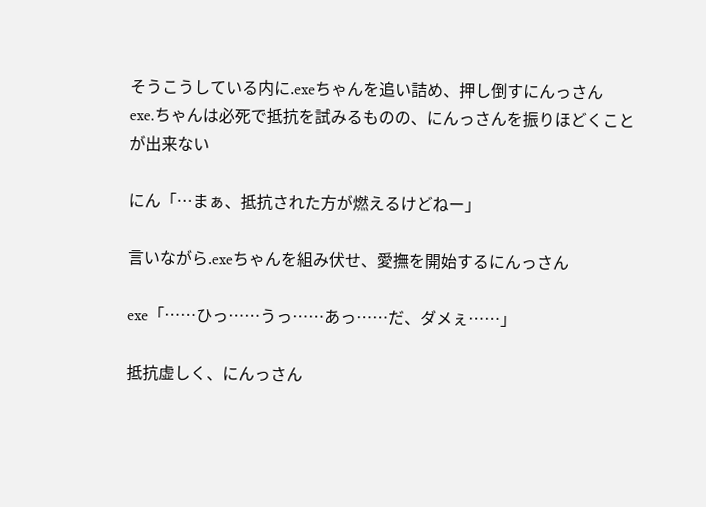そうこうしている内に.exeちゃんを追い詰め、押し倒すにんっさん
exe.ちゃんは必死で抵抗を試みるものの、にんっさんを振りほどくことが出来ない

にん「…まぁ、抵抗された方が燃えるけどねー」

言いながら.exeちゃんを組み伏せ、愛撫を開始するにんっさん

exe「……ひっ……うっ……あっ……だ、ダメぇ……」

抵抗虚しく、にんっさん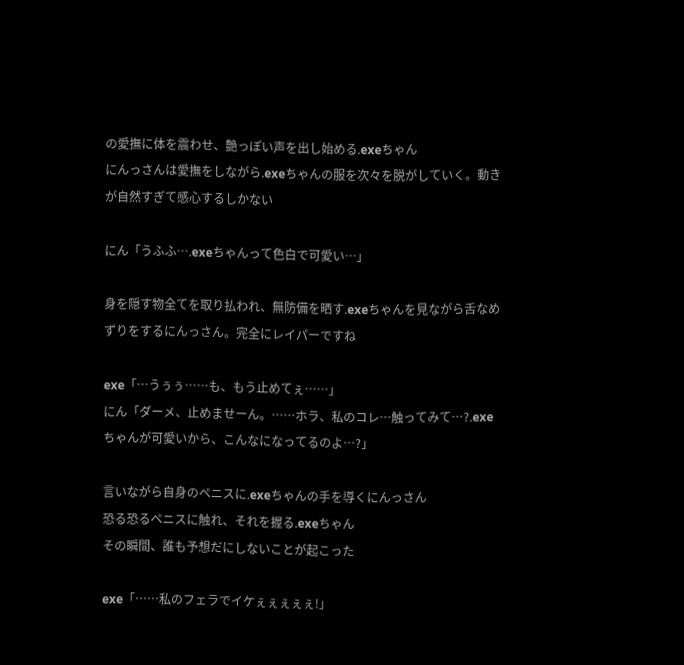の愛撫に体を震わせ、艶っぽい声を出し始める.exeちゃん
にんっさんは愛撫をしながら.exeちゃんの服を次々を脱がしていく。動きが自然すぎて感心するしかない

にん「うふふ….exeちゃんって色白で可愛い…」

身を隠す物全てを取り払われ、無防備を晒す.exeちゃんを見ながら舌なめずりをするにんっさん。完全にレイパーですね

exe「…うぅぅ……も、もう止めてぇ……」
にん「ダーメ、止めませーん。……ホラ、私のコレ…触ってみて…?.exeちゃんが可愛いから、こんなになってるのよ…?」

言いながら自身のペニスに.exeちゃんの手を導くにんっさん
恐る恐るペニスに触れ、それを握る.exeちゃん
その瞬間、誰も予想だにしないことが起こった

exe「……私のフェラでイケぇぇぇぇぇ!」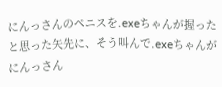にんっさんのペニスを.exeちゃんが握ったと思った矢先に、そう叫んで.exeちゃんがにんっさん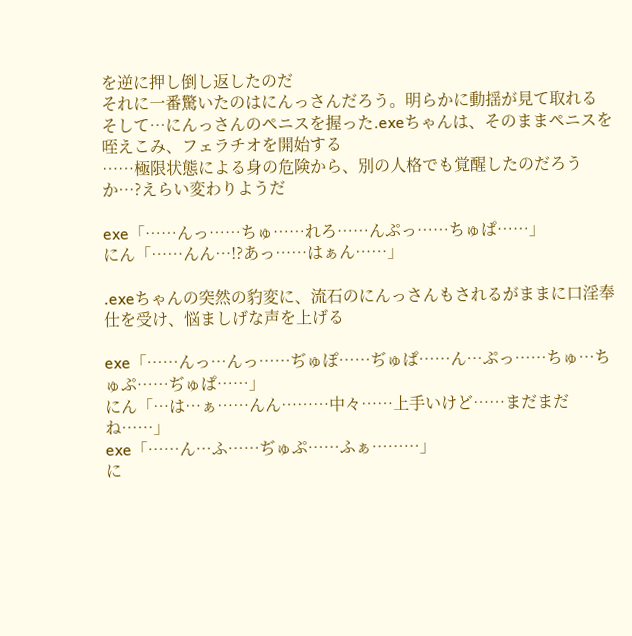を逆に押し倒し返したのだ
それに一番驚いたのはにんっさんだろう。明らかに動揺が見て取れる
そして…にんっさんのペニスを握った.exeちゃんは、そのままペニスを咥えこみ、フェラチオを開始する
……極限状態による身の危険から、別の人格でも覚醒したのだろうか…?えらい変わりようだ

exe「……んっ……ちゅ……れろ……んぷっ……ちゅぱ……」
にん「……んん…!?あっ……はぁん……」

.exeちゃんの突然の豹変に、流石のにんっさんもされるがままに口淫奉仕を受け、悩ましげな声を上げる

exe「……んっ…んっ……ぢゅぽ……ぢゅぱ……ん…ぷっ……ちゅ…ちゅぷ……ぢゅぱ……」
にん「…は…ぁ……んん………中々……上手いけど……まだまだね……」
exe「……ん…ふ……ぢゅぷ……ふぁ………」
に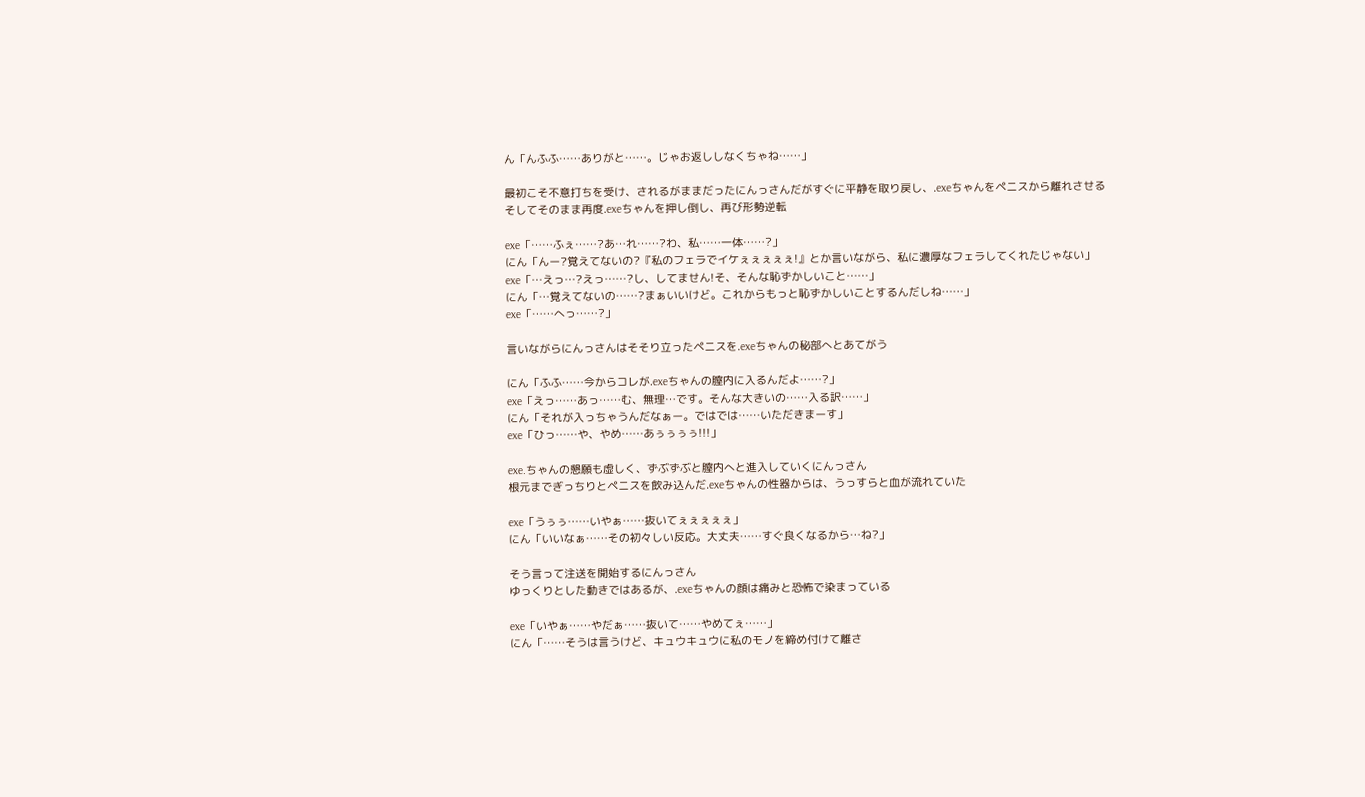ん「んふふ……ありがと……。じゃお返ししなくちゃね……」

最初こそ不意打ちを受け、されるがままだったにんっさんだがすぐに平静を取り戻し、.exeちゃんをペニスから離れさせる
そしてそのまま再度.exeちゃんを押し倒し、再び形勢逆転

exe「……ふぇ……?あ…れ……?わ、私……一体……?」
にん「んー?覚えてないの?『私のフェラでイケぇぇぇぇぇ!』とか言いながら、私に濃厚なフェラしてくれたじゃない」
exe「…えっ…?えっ……?し、してません!そ、そんな恥ずかしいこと……」
にん「…覚えてないの……?まぁいいけど。これからもっと恥ずかしいことするんだしね……」
exe「……へっ……?」

言いながらにんっさんはそそり立ったペニスを.exeちゃんの秘部へとあてがう

にん「ふふ……今からコレが.exeちゃんの膣内に入るんだよ……?」
exe「えっ……あっ……む、無理…です。そんな大きいの……入る訳……」
にん「それが入っちゃうんだなぁー。ではでは……いただきまーす」
exe「ひっ……や、やめ……あぅぅぅぅ!!!」

exe.ちゃんの懇願も虚しく、ずぶずぶと膣内へと進入していくにんっさん
根元までぎっちりとペニスを飲み込んだ.exeちゃんの性器からは、うっすらと血が流れていた

exe「うぅぅ……いやぁ……抜いてぇぇぇぇぇ」
にん「いいなぁ……その初々しい反応。大丈夫……すぐ良くなるから…ね?」

そう言って注送を開始するにんっさん
ゆっくりとした動きではあるが、.exeちゃんの顔は痛みと恐怖で染まっている

exe「いやぁ……やだぁ……抜いて……やめてぇ……」
にん「……そうは言うけど、キュウキュウに私のモノを締め付けて離さ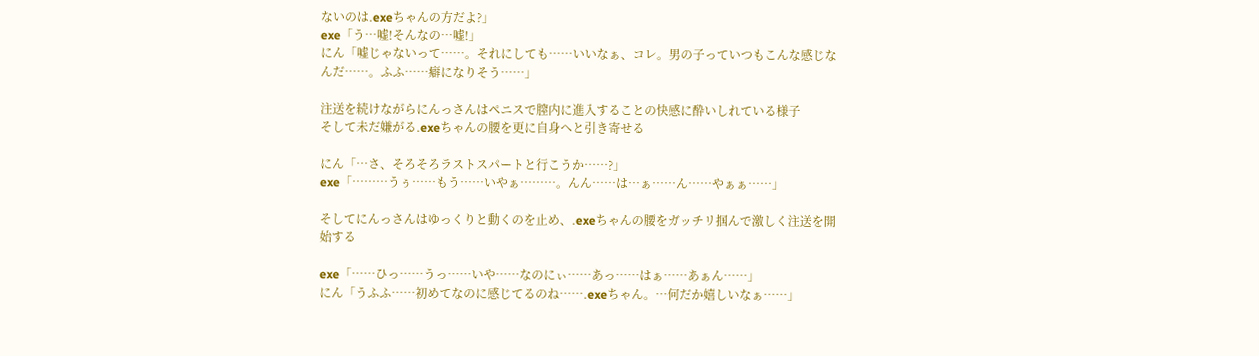ないのは.exeちゃんの方だよ?」
exe「う…嘘!そんなの…嘘!」
にん「嘘じゃないって……。それにしても……いいなぁ、コレ。男の子っていつもこんな感じなんだ……。ふふ……癖になりそう……」

注送を続けながらにんっさんはペニスで膣内に進入することの快感に酔いしれている様子
そして未だ嫌がる.exeちゃんの腰を更に自身へと引き寄せる

にん「…さ、そろそろラストスパートと行こうか……?」
exe「………うぅ……もう……いやぁ………。んん……は…ぁ……ん……やぁぁ……」

そしてにんっさんはゆっくりと動くのを止め、.exeちゃんの腰をガッチリ掴んで激しく注送を開始する

exe「……ひっ……うっ……いや……なのにぃ……あっ……はぁ……あぁん……」
にん「うふふ……初めてなのに感じてるのね…….exeちゃん。…何だか嬉しいなぁ……」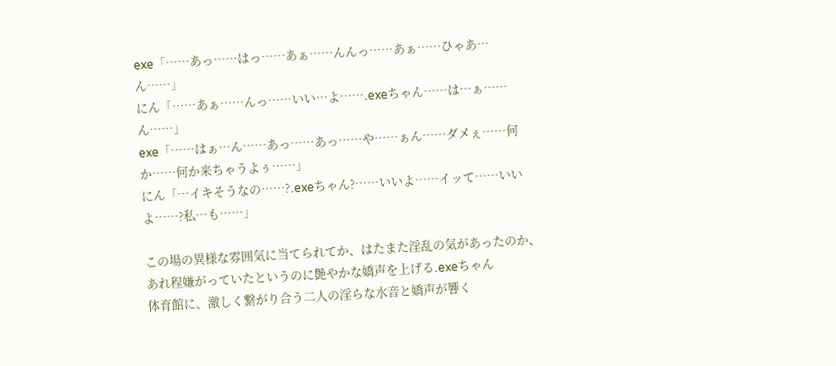exe「……あっ……はっ……あぁ……んんっ……あぁ……ひゃあ…ん……」
にん「……あぁ……んっ……いい…よ…….exeちゃん……は…ぁ……ん……」
exe「……はぁ…ん……あっ……あっ……や……ぁん……ダメぇ……何か……何か来ちゃうよぅ……」
にん「…イキそうなの……?.exeちゃん?……いいよ……イッて……いいよ……?私…も……」

この場の異様な雰囲気に当てられてか、はたまた淫乱の気があったのか、あれ程嫌がっていたというのに艶やかな嬌声を上げる.exeちゃん
体育館に、激しく繋がり合う二人の淫らな水音と嬌声が響く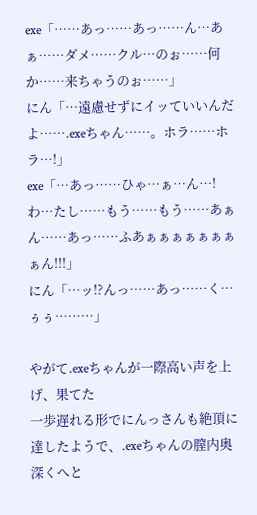exe「……あっ……あっ……ん…あぁ……ダメ……クル…のぉ……何か……来ちゃうのぉ……」
にん「…遠慮せずにイッていいんだよ…….exeちゃん……。ホラ……ホラ…!」
exe「…あっ……ひゃ…ぁ…ん…!わ…たし……もう……もう……あぁん……あっ……ふあぁぁぁぁぁぁぁぁん!!!」
にん「…ッ!?んっ……あっ……く…ぅぅ………」

やがて.exeちゃんが一際高い声を上げ、果てた
一歩遅れる形でにんっさんも絶頂に達したようで、.exeちゃんの膣内奥深くへと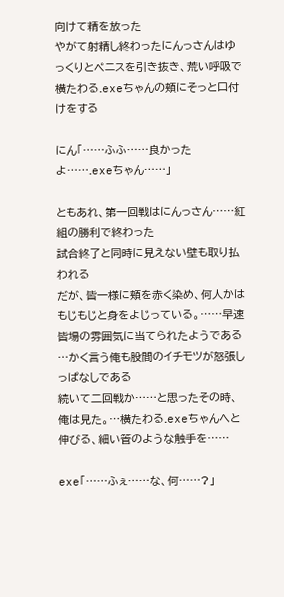向けて精を放った
やがて射精し終わったにんっさんはゆっくりとペニスを引き抜き、荒い呼吸で横たわる.exeちゃんの頬にそっと口付けをする

にん「……ふふ……良かったよ…….exeちゃん……」

ともあれ、第一回戦はにんっさん……紅組の勝利で終わった
試合終了と同時に見えない壁も取り払われる
だが、皆一様に頬を赤く染め、何人かはもじもじと身をよじっている。……早速皆場の雰囲気に当てられたようである
…かく言う俺も股間のイチモツが怒張しっぱなしである
続いて二回戦か……と思ったその時、俺は見た。…横たわる.exeちゃんへと伸びる、細い管のような触手を……

exe「……ふぇ……な、何……?」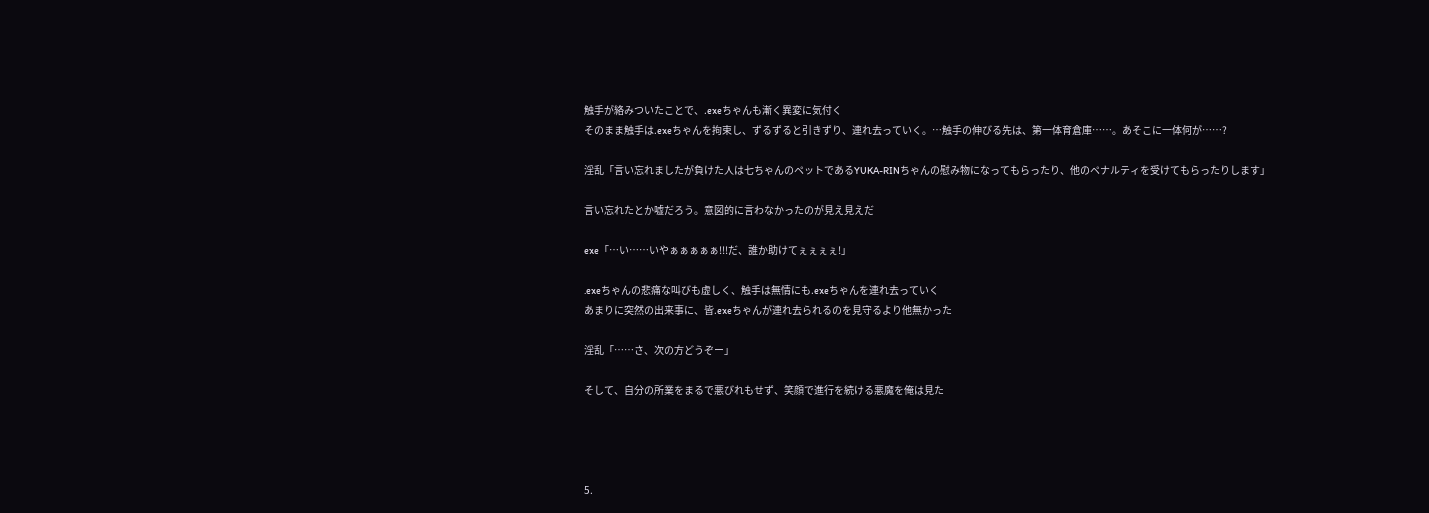触手が絡みついたことで、.exeちゃんも漸く異変に気付く
そのまま触手は.exeちゃんを拘束し、ずるずると引きずり、連れ去っていく。…触手の伸びる先は、第一体育倉庫……。あそこに一体何が……?

淫乱「言い忘れましたが負けた人は七ちゃんのペットであるYUKA-RINちゃんの慰み物になってもらったり、他のペナルティを受けてもらったりします」

言い忘れたとか嘘だろう。意図的に言わなかったのが見え見えだ

exe「…い……いやぁぁぁぁぁ!!!だ、誰か助けてぇぇぇぇ!」

.exeちゃんの悲痛な叫びも虚しく、触手は無情にも.exeちゃんを連れ去っていく
あまりに突然の出来事に、皆.exeちゃんが連れ去られるのを見守るより他無かった

淫乱「……さ、次の方どうぞー」

そして、自分の所業をまるで悪びれもせず、笑顔で進行を続ける悪魔を俺は見た




5.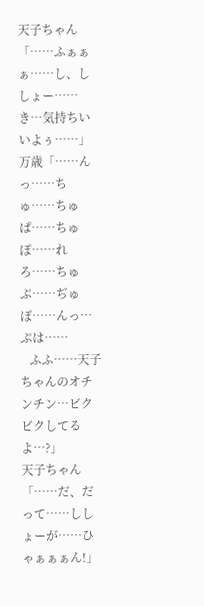天子ちゃん「……ふぁぁぁ……し、ししょー……き…気持ちいいよぅ……」
万歳「……んっ……ちゅ……ちゅぱ……ちゅぽ……れろ……ちゅぷ……ぢゅぽ……んっ…ぷは……
   ふふ……天子ちゃんのオチンチン…ビクビクしてるよ…?」
天子ちゃん「……だ、だって……ししょーが……ひゃぁぁぁん!」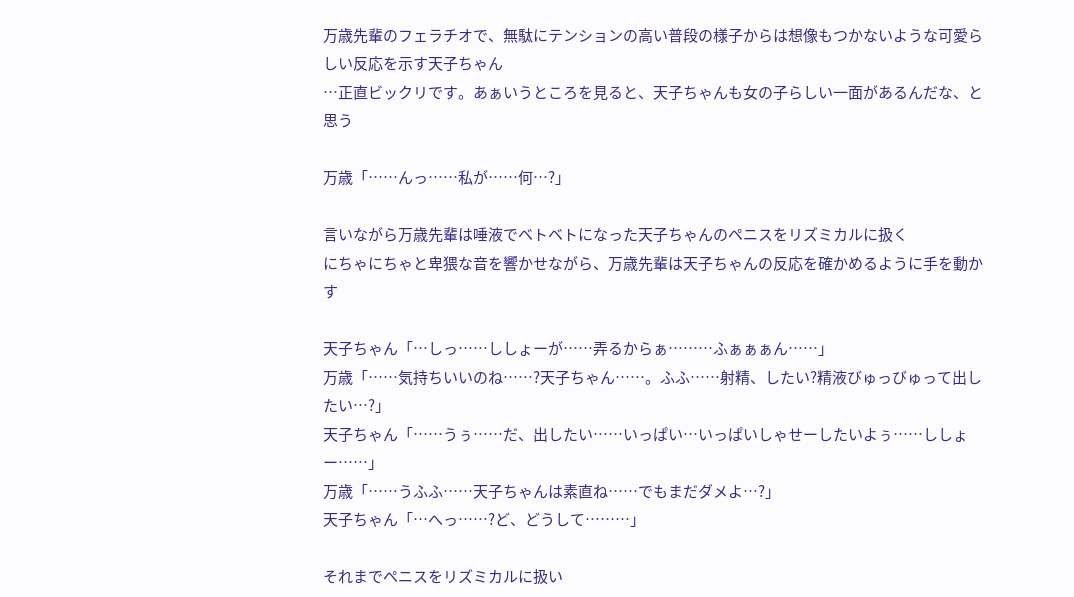万歳先輩のフェラチオで、無駄にテンションの高い普段の様子からは想像もつかないような可愛らしい反応を示す天子ちゃん
…正直ビックリです。あぁいうところを見ると、天子ちゃんも女の子らしい一面があるんだな、と思う

万歳「……んっ……私が……何…?」

言いながら万歳先輩は唾液でベトベトになった天子ちゃんのペニスをリズミカルに扱く
にちゃにちゃと卑猥な音を響かせながら、万歳先輩は天子ちゃんの反応を確かめるように手を動かす

天子ちゃん「…しっ……ししょーが……弄るからぁ………ふぁぁぁん……」
万歳「……気持ちいいのね……?天子ちゃん……。ふふ……射精、したい?精液びゅっびゅって出したい…?」
天子ちゃん「……うぅ……だ、出したい……いっぱい…いっぱいしゃせーしたいよぅ……ししょー……」
万歳「……うふふ……天子ちゃんは素直ね……でもまだダメよ…?」
天子ちゃん「…へっ……?ど、どうして………」

それまでペニスをリズミカルに扱い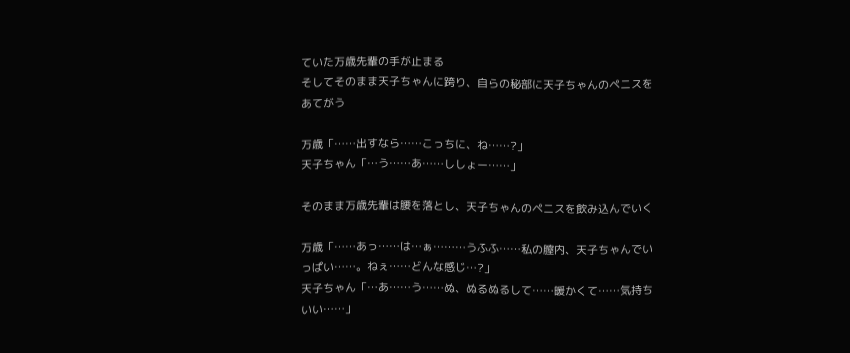ていた万歳先輩の手が止まる
そしてそのまま天子ちゃんに跨り、自らの秘部に天子ちゃんのペニスをあてがう

万歳「……出すなら……こっちに、ね……?」
天子ちゃん「…う……あ……ししょー……」

そのまま万歳先輩は腰を落とし、天子ちゃんのペニスを飲み込んでいく

万歳「……あっ……は…ぁ………うふふ……私の膣内、天子ちゃんでいっぱい……。ねぇ……どんな感じ…?」
天子ちゃん「…あ……う……ぬ、ぬるぬるして……暖かくて……気持ちいい……」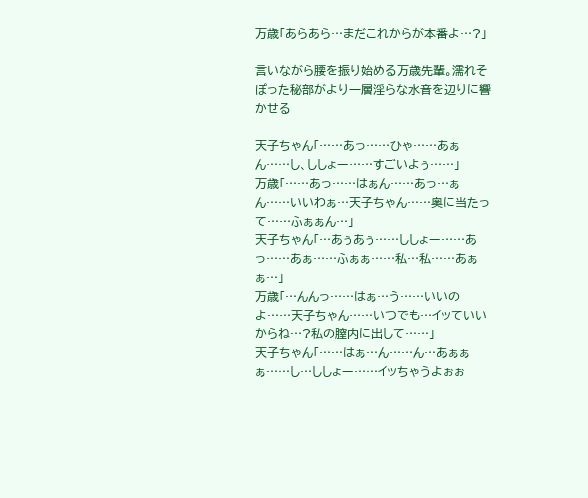万歳「あらあら…まだこれからが本番よ…?」

言いながら腰を振り始める万歳先輩。濡れそぽった秘部がより一層淫らな水音を辺りに響かせる

天子ちゃん「……あっ……ひゃ……あぁん……し、ししょー……すごいよぅ……」
万歳「……あっ……はぁん……あっ…ぁん……いいわぁ…天子ちゃん……奥に当たって……ふぁぁん…」
天子ちゃん「…あぅあぅ……ししょー……あっ……あぁ……ふぁぁ……私…私……あぁぁ…」
万歳「…んんっ……はぁ…う……いいのよ……天子ちゃん……いつでも…イッていいからね…?私の膣内に出して……」
天子ちゃん「……はぁ…ん……ん…あぁぁぁ……し…ししょー……イッちゃうよぉぉ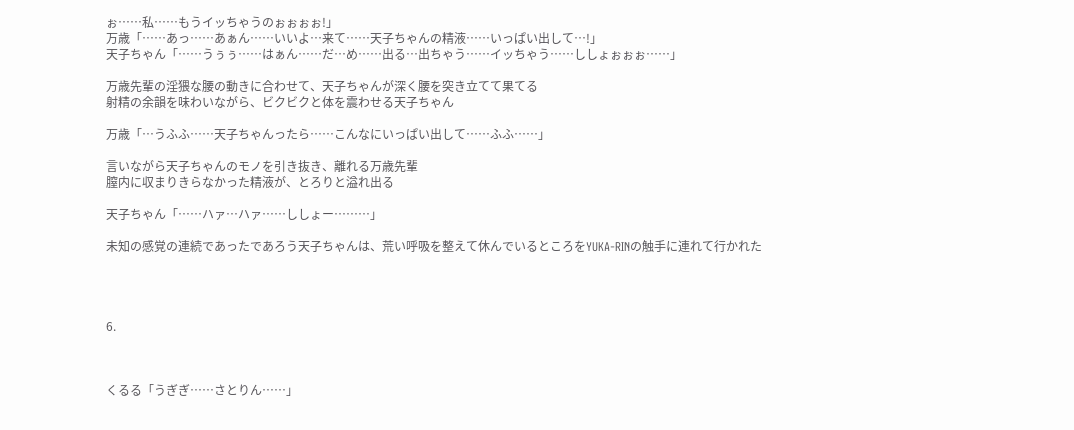ぉ……私……もうイッちゃうのぉぉぉぉ!」
万歳「……あっ……あぁん……いいよ…来て……天子ちゃんの精液……いっぱい出して…!」
天子ちゃん「……うぅぅ……はぁん……だ…め……出る…出ちゃう……イッちゃう……ししょぉぉぉ……」

万歳先輩の淫猥な腰の動きに合わせて、天子ちゃんが深く腰を突き立てて果てる
射精の余韻を味わいながら、ビクビクと体を震わせる天子ちゃん

万歳「…うふふ……天子ちゃんったら……こんなにいっぱい出して……ふふ……」

言いながら天子ちゃんのモノを引き抜き、離れる万歳先輩
膣内に収まりきらなかった精液が、とろりと溢れ出る

天子ちゃん「……ハァ…ハァ……ししょー………」

未知の感覚の連続であったであろう天子ちゃんは、荒い呼吸を整えて休んでいるところをYUKA-RINの触手に連れて行かれた




6.



くるる「うぎぎ……さとりん……」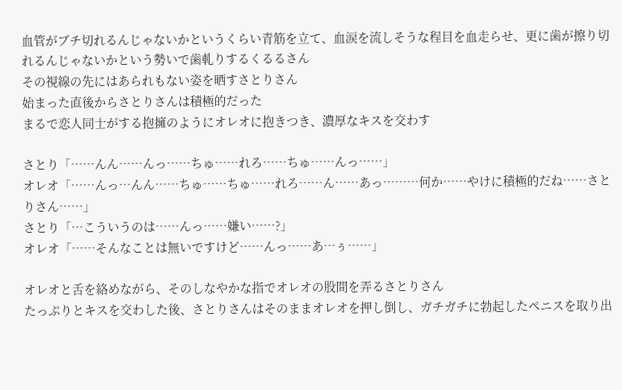血管がブチ切れるんじゃないかというくらい青筋を立て、血涙を流しそうな程目を血走らせ、更に歯が擦り切れるんじゃないかという勢いで歯軋りするくるるさん
その視線の先にはあられもない姿を晒すさとりさん
始まった直後からさとりさんは積極的だった
まるで恋人同士がする抱擁のようにオレオに抱きつき、濃厚なキスを交わす

さとり「……んん……んっ……ちゅ……れろ……ちゅ……んっ……」
オレオ「……んっ…んん……ちゅ……ちゅ……れろ……ん……あっ………何か……やけに積極的だね……さとりさん……」
さとり「…こういうのは……んっ……嫌い……?」
オレオ「……そんなことは無いですけど……んっ……あ…ぅ……」

オレオと舌を絡めながら、そのしなやかな指でオレオの股間を弄るさとりさん
たっぷりとキスを交わした後、さとりさんはそのままオレオを押し倒し、ガチガチに勃起したペニスを取り出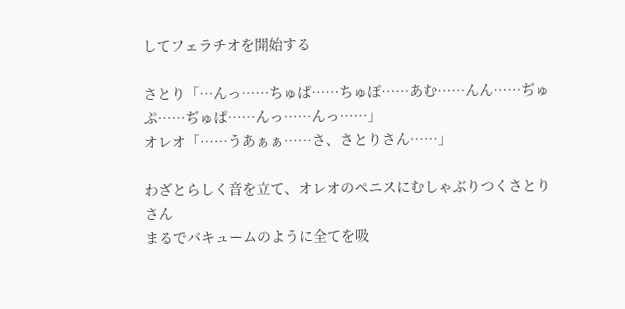してフェラチオを開始する

さとり「…んっ……ちゅぱ……ちゅぽ……あむ……んん……ぢゅぷ……ぢゅぱ……んっ……んっ……」
オレオ「……うあぁぁ……さ、さとりさん……」

わざとらしく音を立て、オレオのペニスにむしゃぶりつくさとりさん
まるでバキュームのように全てを吸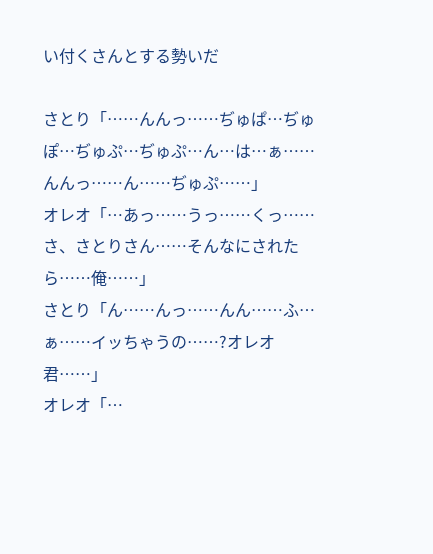い付くさんとする勢いだ

さとり「……んんっ……ぢゅぱ…ぢゅぽ…ぢゅぷ…ぢゅぷ…ん…は…ぁ……んんっ……ん……ぢゅぷ……」
オレオ「…あっ……うっ……くっ……さ、さとりさん……そんなにされたら……俺……」
さとり「ん……んっ……んん……ふ…ぁ……イッちゃうの……?オレオ君……」
オレオ「…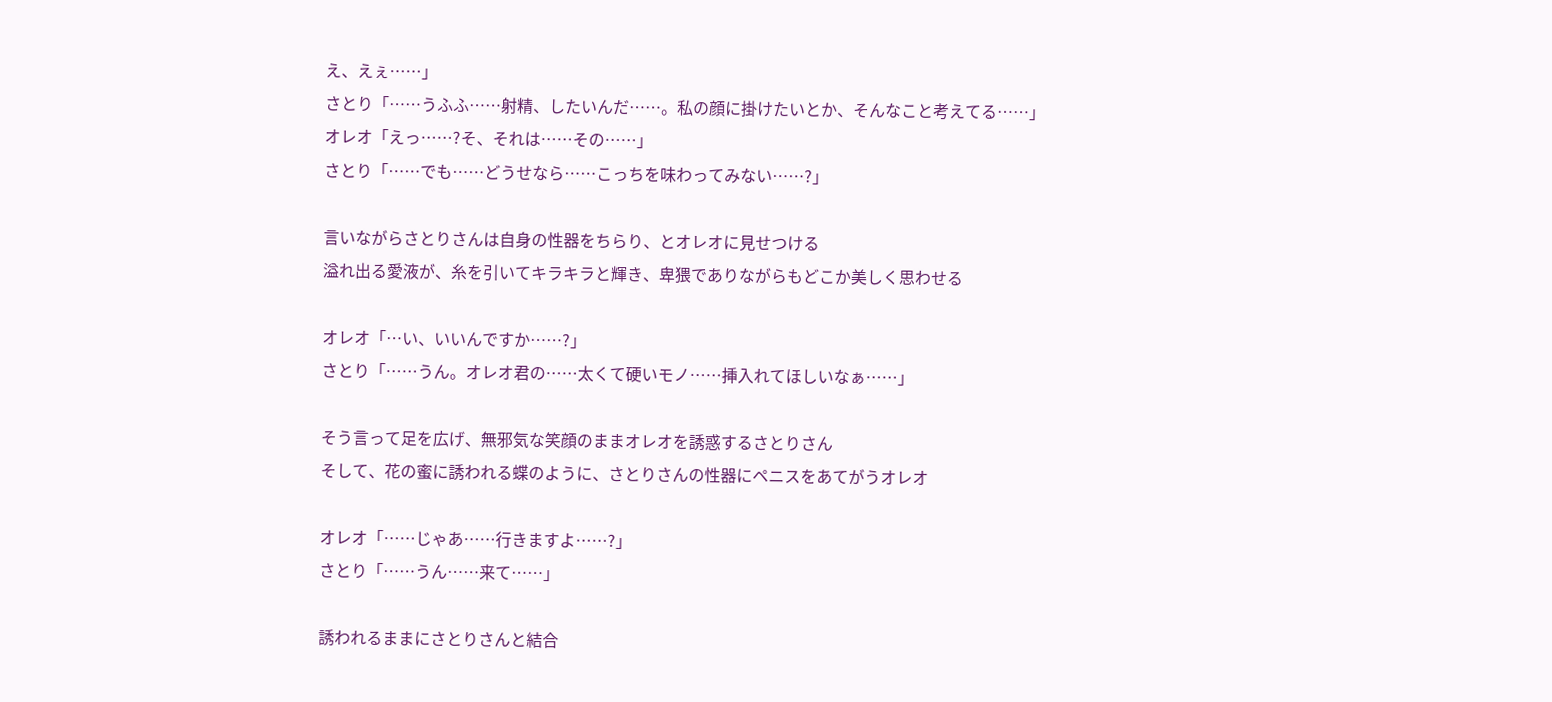え、えぇ……」
さとり「……うふふ……射精、したいんだ……。私の顔に掛けたいとか、そんなこと考えてる……」
オレオ「えっ……?そ、それは……その……」
さとり「……でも……どうせなら……こっちを味わってみない……?」

言いながらさとりさんは自身の性器をちらり、とオレオに見せつける
溢れ出る愛液が、糸を引いてキラキラと輝き、卑猥でありながらもどこか美しく思わせる

オレオ「…い、いいんですか……?」
さとり「……うん。オレオ君の……太くて硬いモノ……挿入れてほしいなぁ……」

そう言って足を広げ、無邪気な笑顔のままオレオを誘惑するさとりさん
そして、花の蜜に誘われる蝶のように、さとりさんの性器にペニスをあてがうオレオ

オレオ「……じゃあ……行きますよ……?」
さとり「……うん……来て……」

誘われるままにさとりさんと結合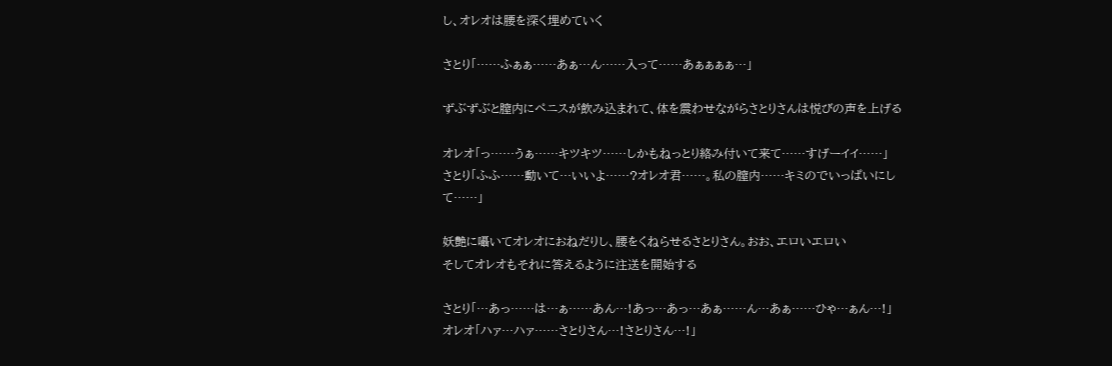し、オレオは腰を深く埋めていく

さとり「……ふぁぁ……あぁ…ん……入って……あぁぁぁぁ…」

ずぶずぶと膣内にペニスが飲み込まれて、体を震わせながらさとりさんは悦びの声を上げる

オレオ「っ……うぁ……キツキツ……しかもねっとり絡み付いて来て……すげーイイ……」
さとり「ふふ……動いて…いいよ……?オレオ君……。私の膣内……キミのでいっぱいにして……」

妖艶に囁いてオレオにおねだりし、腰をくねらせるさとりさん。おお、エロいエロい
そしてオレオもそれに答えるように注送を開始する

さとり「…あっ……は…ぁ……あん…!あっ…あっ…あぁ……ん…あぁ……ひゃ…ぁん…!」
オレオ「ハァ…ハァ……さとりさん…!さとりさん…!」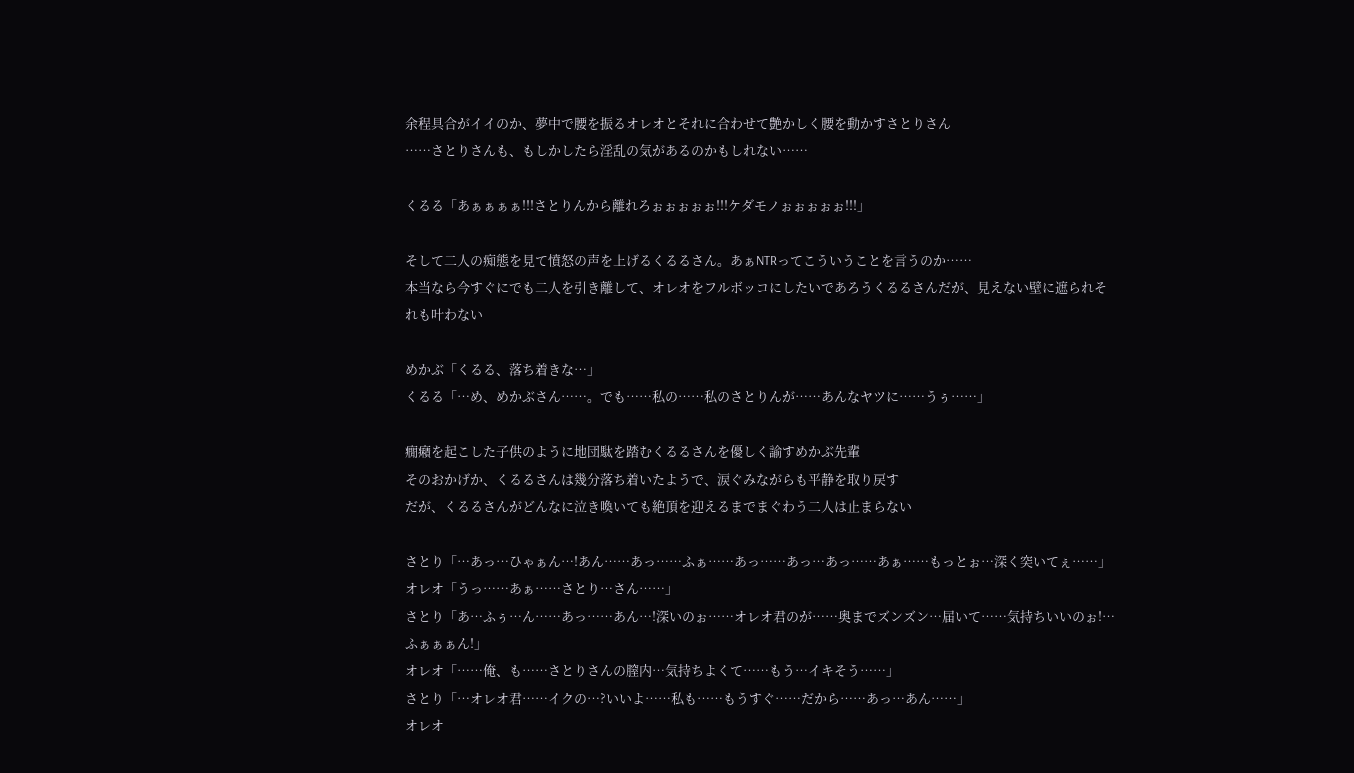余程具合がイイのか、夢中で腰を振るオレオとそれに合わせて艶かしく腰を動かすさとりさん
……さとりさんも、もしかしたら淫乱の気があるのかもしれない……

くるる「あぁぁぁぁ!!!さとりんから離れろぉぉぉぉぉ!!!ケダモノぉぉぉぉぉ!!!」

そして二人の痴態を見て憤怒の声を上げるくるるさん。あぁNTRってこういうことを言うのか……
本当なら今すぐにでも二人を引き離して、オレオをフルボッコにしたいであろうくるるさんだが、見えない壁に遮られそれも叶わない

めかぶ「くるる、落ち着きな…」
くるる「…め、めかぶさん……。でも……私の……私のさとりんが……あんなヤツに……うぅ……」

癇癪を起こした子供のように地団駄を踏むくるるさんを優しく諭すめかぶ先輩
そのおかげか、くるるさんは幾分落ち着いたようで、涙ぐみながらも平静を取り戻す
だが、くるるさんがどんなに泣き喚いても絶頂を迎えるまでまぐわう二人は止まらない

さとり「…あっ…ひゃぁん…!あん……あっ……ふぁ……あっ……あっ…あっ……あぁ……もっとぉ…深く突いてぇ……」
オレオ「うっ……あぁ……さとり…さん……」
さとり「あ…ふぅ…ん……あっ……あん…!深いのぉ……オレオ君のが……奥までズンズン…届いて……気持ちいいのぉ!…ふぁぁぁん!」
オレオ「……俺、も……さとりさんの膣内…気持ちよくて……もう…イキそう……」
さとり「…オレオ君……イクの…?いいよ……私も……もうすぐ……だから……あっ…あん……」
オレオ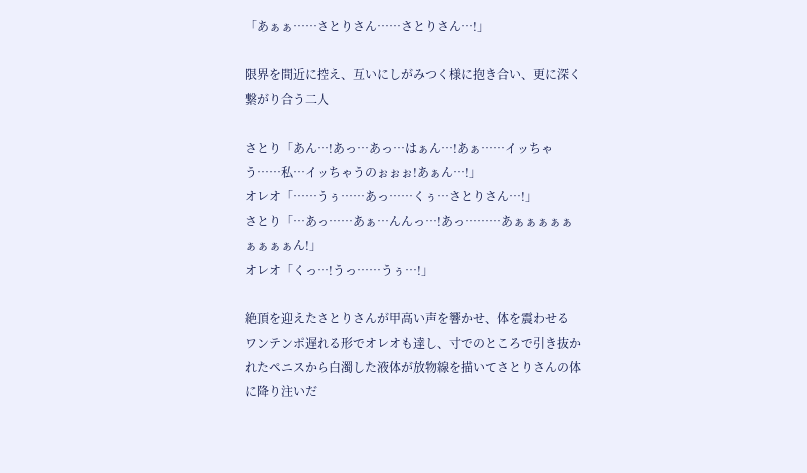「あぁぁ……さとりさん……さとりさん…!」

限界を間近に控え、互いにしがみつく様に抱き合い、更に深く繋がり合う二人

さとり「あん…!あっ…あっ…はぁん…!あぁ……イッちゃう……私…イッちゃうのぉぉぉ!あぁん…!」
オレオ「……うぅ……あっ……くぅ…さとりさん…!」
さとり「…あっ……あぁ…んんっ…!あっ………あぁぁぁぁぁぁぁぁぁん!」
オレオ「くっ…!うっ……うぅ…!」

絶頂を迎えたさとりさんが甲高い声を響かせ、体を震わせる
ワンテンポ遅れる形でオレオも達し、寸でのところで引き抜かれたペニスから白濁した液体が放物線を描いてさとりさんの体に降り注いだ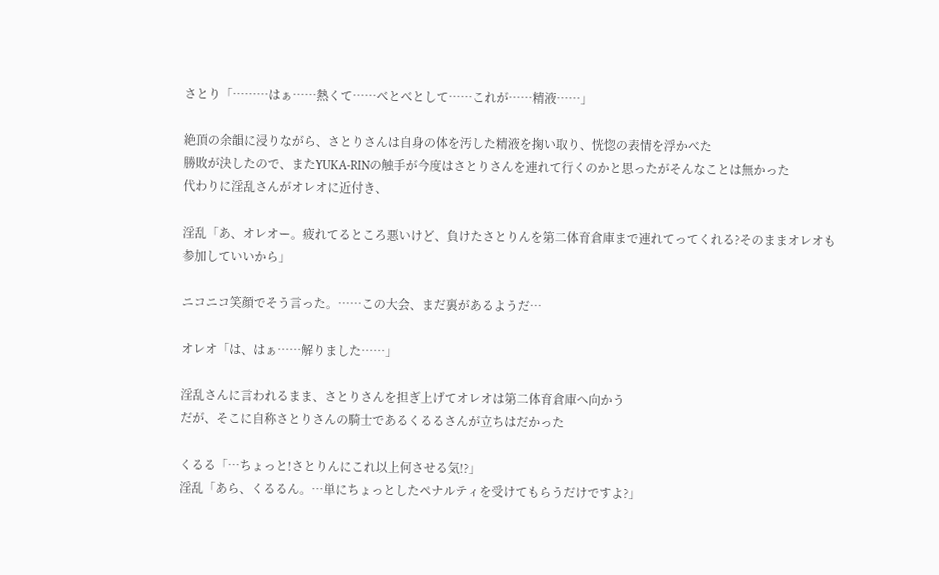さとり「………はぁ……熱くて……べとべとして……これが……精液……」

絶頂の余韻に浸りながら、さとりさんは自身の体を汚した精液を掬い取り、恍惚の表情を浮かべた
勝敗が決したので、またYUKA-RINの触手が今度はさとりさんを連れて行くのかと思ったがそんなことは無かった
代わりに淫乱さんがオレオに近付き、

淫乱「あ、オレオー。疲れてるところ悪いけど、負けたさとりんを第二体育倉庫まで連れてってくれる?そのままオレオも参加していいから」

ニコニコ笑顔でそう言った。……この大会、まだ裏があるようだ…

オレオ「は、はぁ……解りました……」

淫乱さんに言われるまま、さとりさんを担ぎ上げてオレオは第二体育倉庫へ向かう
だが、そこに自称さとりさんの騎士であるくるるさんが立ちはだかった

くるる「…ちょっと!さとりんにこれ以上何させる気!?」
淫乱「あら、くるるん。…単にちょっとしたペナルティを受けてもらうだけですよ?」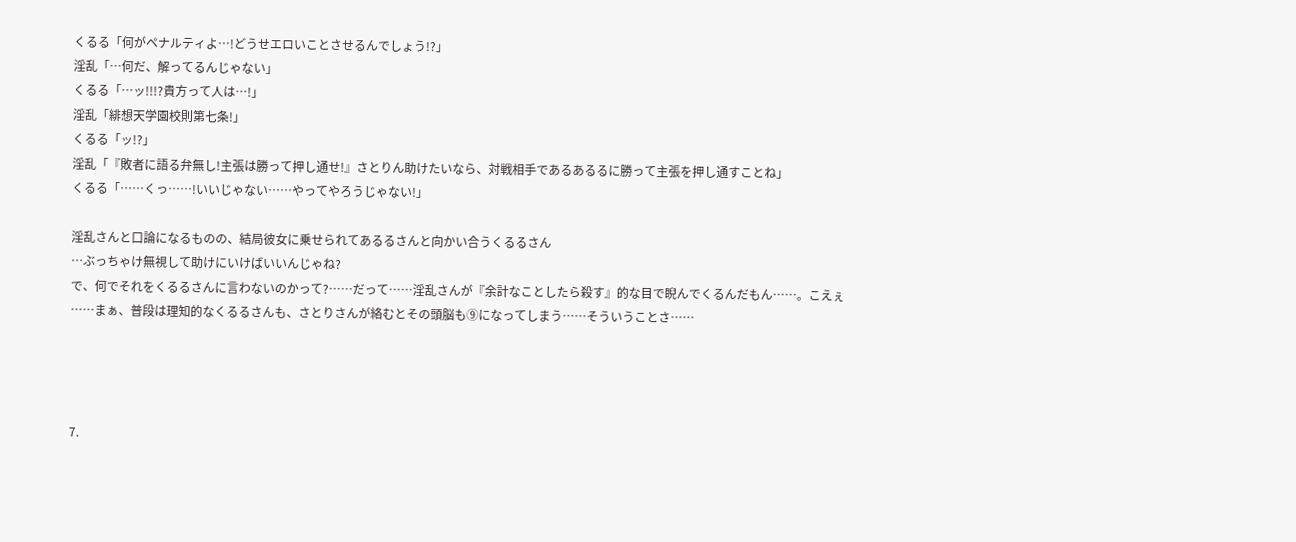くるる「何がペナルティよ…!どうせエロいことさせるんでしょう!?」
淫乱「…何だ、解ってるんじゃない」
くるる「…ッ!!!?貴方って人は…!」
淫乱「緋想天学園校則第七条!」
くるる「ッ!?」
淫乱「『敗者に語る弁無し!主張は勝って押し通せ!』さとりん助けたいなら、対戦相手であるあるるに勝って主張を押し通すことね」
くるる「……くっ……!いいじゃない……やってやろうじゃない!」

淫乱さんと口論になるものの、結局彼女に乗せられてあるるさんと向かい合うくるるさん
…ぶっちゃけ無視して助けにいけばいいんじゃね?
で、何でそれをくるるさんに言わないのかって?……だって……淫乱さんが『余計なことしたら殺す』的な目で睨んでくるんだもん……。こえぇ
……まぁ、普段は理知的なくるるさんも、さとりさんが絡むとその頭脳も⑨になってしまう……そういうことさ……




7.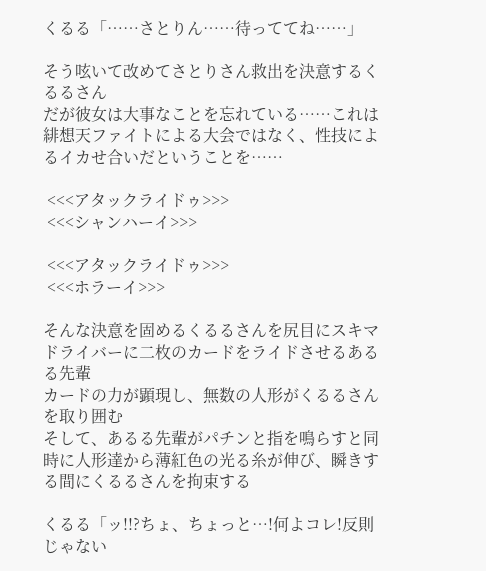くるる「……さとりん……待っててね……」

そう呟いて改めてさとりさん救出を決意するくるるさん
だが彼女は大事なことを忘れている……これは緋想天ファイトによる大会ではなく、性技によるイカせ合いだということを……

 <<<アタックライドゥ>>>
 <<<シャンハーイ>>>

 <<<アタックライドゥ>>>
 <<<ホラーイ>>>

そんな決意を固めるくるるさんを尻目にスキマドライバーに二枚のカードをライドさせるあるる先輩
カードの力が顕現し、無数の人形がくるるさんを取り囲む
そして、あるる先輩がパチンと指を鳴らすと同時に人形達から薄紅色の光る糸が伸び、瞬きする間にくるるさんを拘束する

くるる「ッ!!?ちょ、ちょっと…!何よコレ!反則じゃない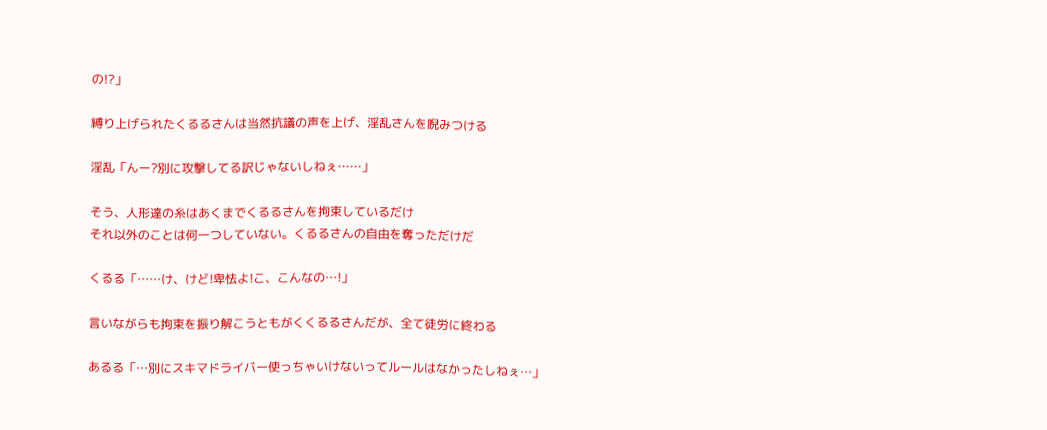の!?」

縛り上げられたくるるさんは当然抗議の声を上げ、淫乱さんを睨みつける

淫乱「んー?別に攻撃してる訳じゃないしねぇ……」

そう、人形達の糸はあくまでくるるさんを拘束しているだけ
それ以外のことは何一つしていない。くるるさんの自由を奪っただけだ

くるる「……け、けど!卑怯よ!こ、こんなの…!」

言いながらも拘束を振り解こうともがくくるるさんだが、全て徒労に終わる

あるる「…別にスキマドライバー使っちゃいけないってルールはなかったしねぇ…」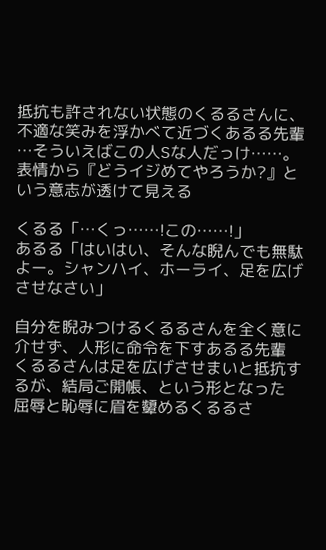抵抗も許されない状態のくるるさんに、不適な笑みを浮かべて近づくあるる先輩
…そういえばこの人Sな人だっけ……。表情から『どうイジめてやろうか?』という意志が透けて見える

くるる「…くっ……!この……!」
あるる「はいはい、そんな睨んでも無駄よー。シャンハイ、ホーライ、足を広げさせなさい」

自分を睨みつけるくるるさんを全く意に介せず、人形に命令を下すあるる先輩
くるるさんは足を広げさせまいと抵抗するが、結局ご開帳、という形となった
屈辱と恥辱に眉を顰めるくるるさ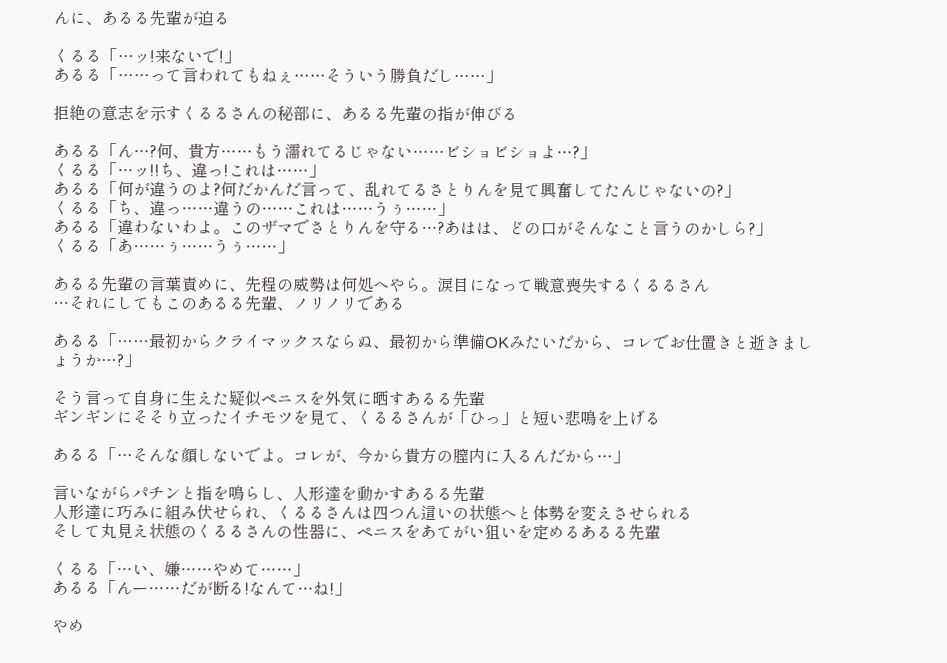んに、あるる先輩が迫る

くるる「…ッ!来ないで!」
あるる「……って言われてもねぇ……そういう勝負だし……」

拒絶の意志を示すくるるさんの秘部に、あるる先輩の指が伸びる

あるる「ん…?何、貴方……もう濡れてるじゃない……ビショビショよ…?」
くるる「…ッ!!ち、違っ!これは……」
あるる「何が違うのよ?何だかんだ言って、乱れてるさとりんを見て興奮してたんじゃないの?」
くるる「ち、違っ……違うの……これは……うぅ……」
あるる「違わないわよ。このザマでさとりんを守る…?あはは、どの口がそんなこと言うのかしら?」
くるる「あ……ぅ……うぅ……」

あるる先輩の言葉責めに、先程の威勢は何処へやら。涙目になって戦意喪失するくるるさん
…それにしてもこのあるる先輩、ノリノリである

あるる「……最初からクライマックスならぬ、最初から準備OKみたいだから、コレでお仕置きと逝きましょうか…?」

そう言って自身に生えた疑似ペニスを外気に晒すあるる先輩
ギンギンにそそり立ったイチモツを見て、くるるさんが「ひっ」と短い悲鳴を上げる

あるる「…そんな顔しないでよ。コレが、今から貴方の膣内に入るんだから…」

言いながらパチンと指を鳴らし、人形達を動かすあるる先輩
人形達に巧みに組み伏せられ、くるるさんは四つん這いの状態へと体勢を変えさせられる
そして丸見え状態のくるるさんの性器に、ペニスをあてがい狙いを定めるあるる先輩

くるる「…い、嫌……やめて……」
あるる「んー……だが断る!なんて…ね!」

やめ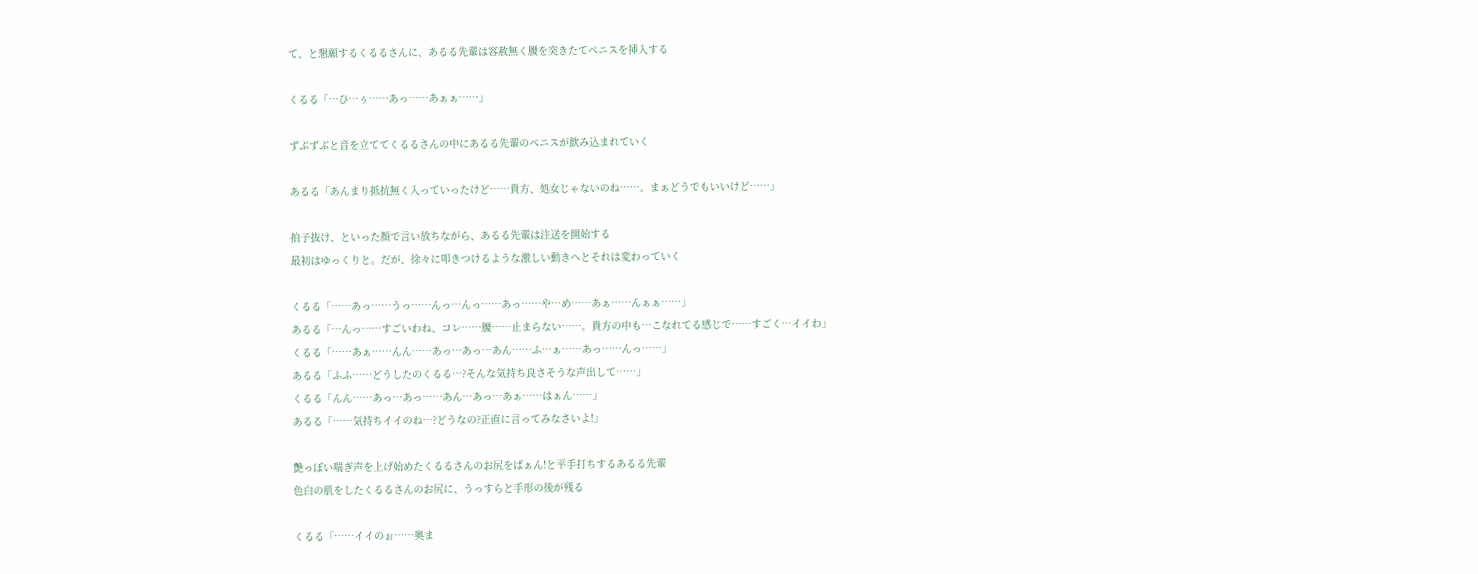て、と懇願するくるるさんに、あるる先輩は容赦無く腰を突きたてペニスを挿入する

くるる「…ひ…ぅ……あっ……あぁぁ……」

ずぶずぶと音を立ててくるるさんの中にあるる先輩のペニスが飲み込まれていく

あるる「あんまり抵抗無く入っていったけど……貴方、処女じゃないのね……。まぁどうでもいいけど……」

拍子抜け、といった顔で言い放ちながら、あるる先輩は注送を開始する
最初はゆっくりと。だが、徐々に叩きつけるような激しい動きへとそれは変わっていく

くるる「……あっ……うっ……んっ…んっ……あっ……や…め……あぁ……んぁぁ……」
あるる「…んっ……すごいわね、コレ……腰……止まらない……。貴方の中も…こなれてる感じで……すごく…イイわ」
くるる「……あぁ……んん……あっ…あっ…あん……ふ…ぁ……あっ……んっ……」
あるる「ふふ……どうしたのくるる…?そんな気持ち良さそうな声出して……」
くるる「んん……あっ…あっ……あん…あっ…あぁ……はぁん……」
あるる「……気持ちイイのね…?どうなの?正直に言ってみなさいよ!」

艶っぽい喘ぎ声を上げ始めたくるるさんのお尻をぱぁん!と平手打ちするあるる先輩
色白の肌をしたくるるさんのお尻に、うっすらと手形の後が残る

くるる「……イイのぉ……奥ま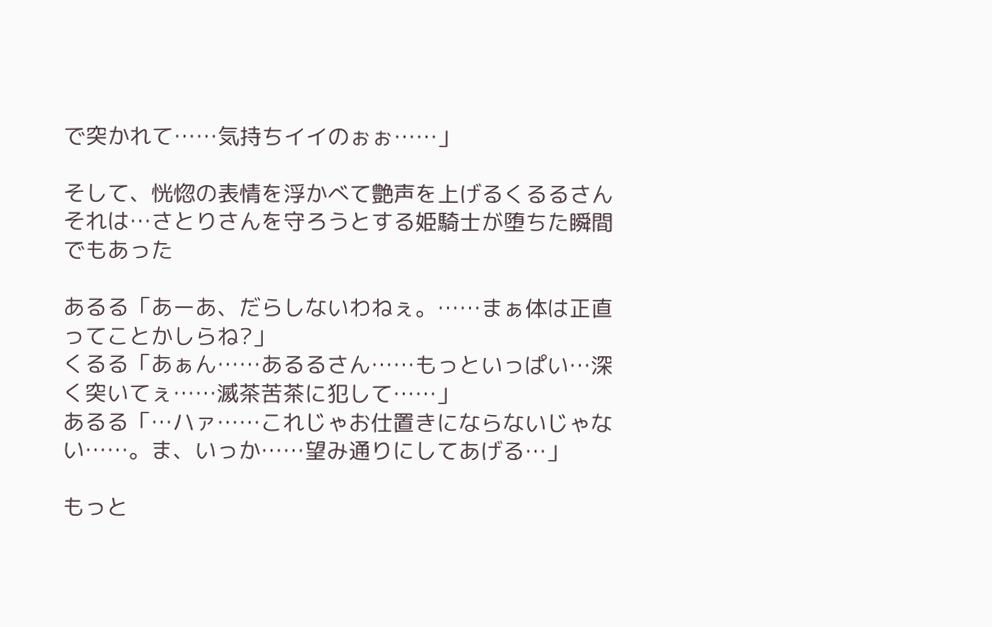で突かれて……気持ちイイのぉぉ……」

そして、恍惚の表情を浮かべて艶声を上げるくるるさん
それは…さとりさんを守ろうとする姫騎士が堕ちた瞬間でもあった

あるる「あーあ、だらしないわねぇ。……まぁ体は正直ってことかしらね?」
くるる「あぁん……あるるさん……もっといっぱい…深く突いてぇ……滅茶苦茶に犯して……」
あるる「…ハァ……これじゃお仕置きにならないじゃない……。ま、いっか……望み通りにしてあげる…」

もっと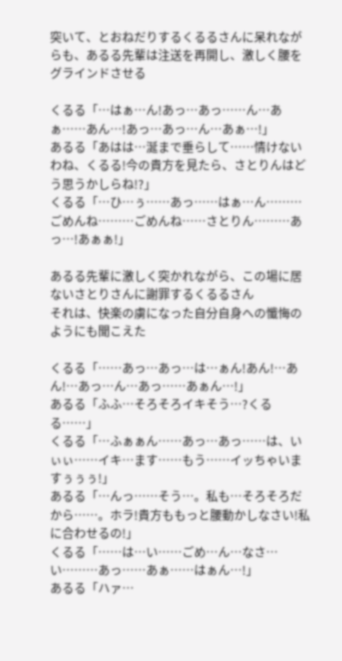突いて、とおねだりするくるるさんに呆れながらも、あるる先輩は注送を再開し、激しく腰をグラインドさせる

くるる「…はぁ…ん!あっ…あっ……ん…あぁ……あん…!あっ…あっ…ん…あぁ…!」
あるる「あはは…涎まで垂らして……情けないわね、くるる!今の貴方を見たら、さとりんはどう思うかしらね!?」
くるる「…ひ…ぅ……あっ……はぁ…ん………ごめんね………ごめんね……さとりん………あっ…!あぁぁ!」

あるる先輩に激しく突かれながら、この場に居ないさとりさんに謝罪するくるるさん
それは、快楽の虜になった自分自身への懺悔のようにも聞こえた

くるる「……あっ…あっ…は…ぁん!あん!…あん!…あっ…ん…あっ……あぁん…!」
あるる「ふふ…そろそろイキそう…?くるる……」
くるる「…ふぁぁん……あっ…あっ……は、いぃぃ……イキ…ます……もう……イッちゃいますぅぅぅ!」
あるる「…んっ……そう…。私も…そろそろだから……。ホラ!貴方ももっと腰動かしなさい!私に合わせるの!」
くるる「……は…い……ごめ…ん…なさ…い………あっ……あぁ……はぁん…!」
あるる「ハァ…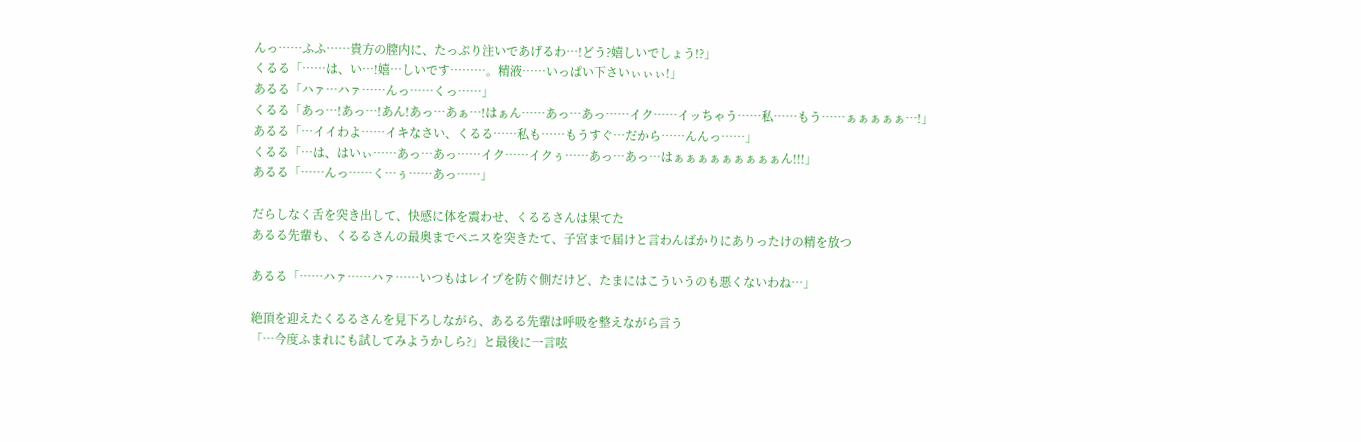んっ……ふふ……貴方の膣内に、たっぷり注いであげるわ…!どう?嬉しいでしょう!?」
くるる「……は、い…!嬉…しいです………。精液……いっぱい下さいぃぃぃ!」
あるる「ハァ…ハァ……んっ……くっ……」
くるる「あっ…!あっ…!あん!あっ…あぁ…!はぁん……あっ…あっ……イク……イッちゃう……私……もう……ぁぁぁぁぁ…!」
あるる「…イイわよ……イキなさい、くるる……私も……もうすぐ…だから……んんっ……」
くるる「…は、はいぃ……あっ…あっ……イク……イクぅ……あっ…あっ…はぁぁぁぁぁぁぁぁぁん!!!」
あるる「……んっ……く…ぅ……あっ……」

だらしなく舌を突き出して、快感に体を震わせ、くるるさんは果てた
あるる先輩も、くるるさんの最奥までペニスを突きたて、子宮まで届けと言わんばかりにありったけの精を放つ

あるる「……ハァ……ハァ……いつもはレイプを防ぐ側だけど、たまにはこういうのも悪くないわね…」

絶頂を迎えたくるるさんを見下ろしながら、あるる先輩は呼吸を整えながら言う
「…今度ふまれにも試してみようかしら?」と最後に一言呟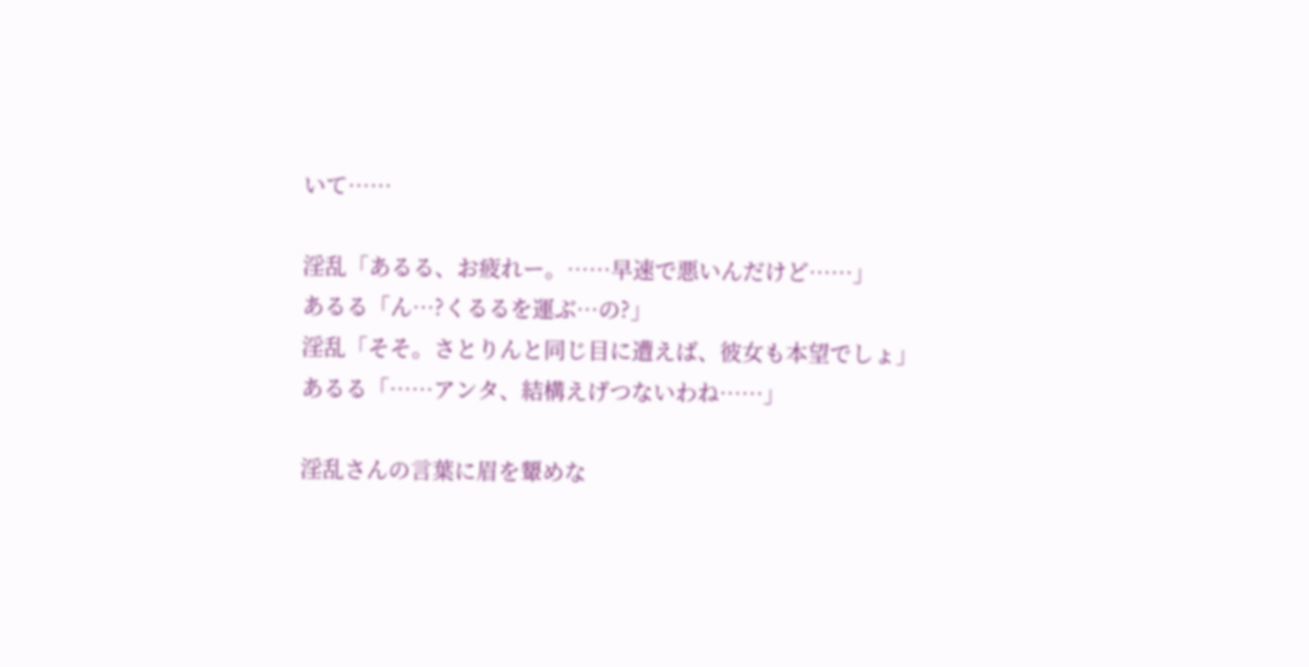いて……

淫乱「あるる、お疲れー。……早速で悪いんだけど……」
あるる「ん…?くるるを運ぶ…の?」
淫乱「そそ。さとりんと同じ目に遭えば、彼女も本望でしょ」
あるる「……アンタ、結構えげつないわね……」

淫乱さんの言葉に眉を顰めな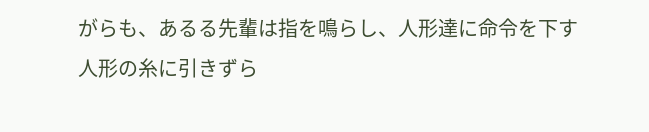がらも、あるる先輩は指を鳴らし、人形達に命令を下す
人形の糸に引きずら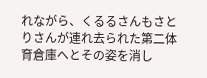れながら、くるるさんもさとりさんが連れ去られた第二体育倉庫へとその姿を消し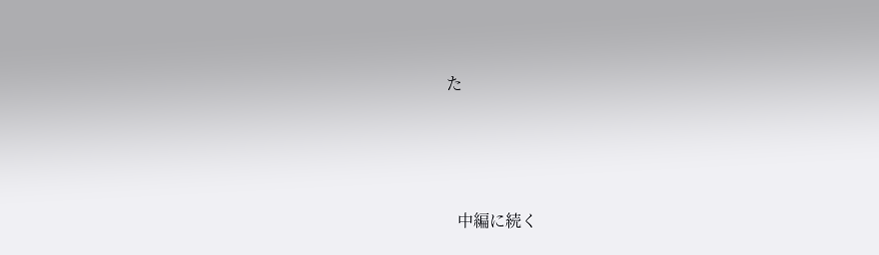た






   中編に続く